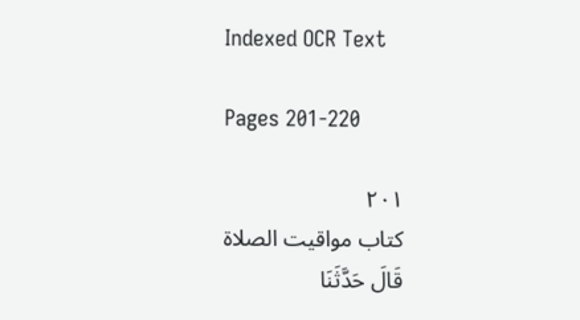Indexed OCR Text

Pages 201-220

٢٠١
كتاب مواقيت الصلاة
قَالَ حَدَّثَنَا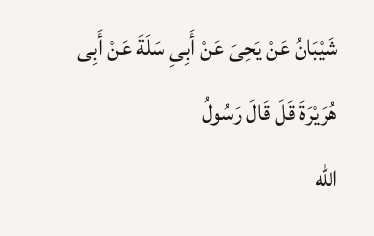شَيْبَانُ عَنْ يَحِىَ عَنْ أَبِىِ سَلَةَ عَنْ أَبِى هُرَيْرَةَ قَلَ قَالَ رَسُولُ
الله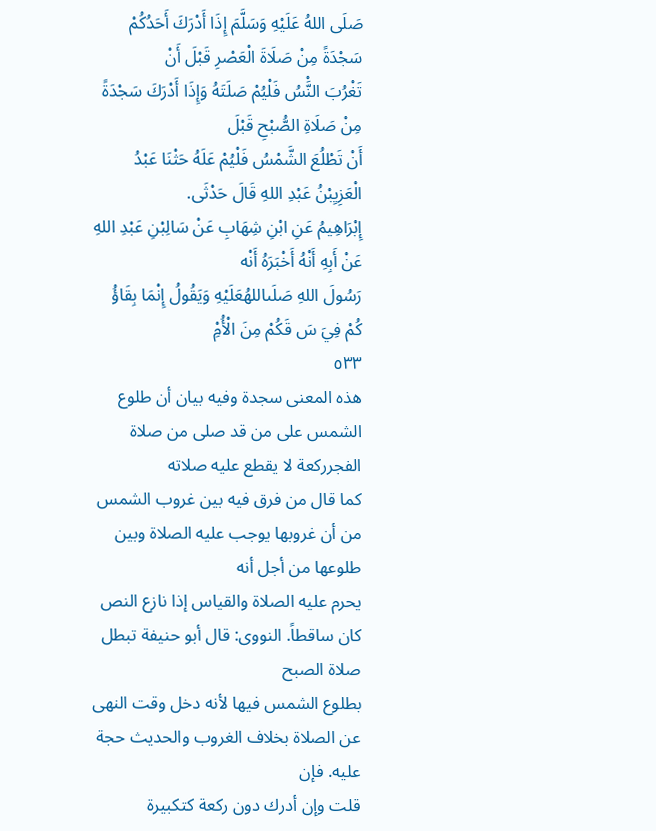صَلَى اللهُ عَلَيْهِ وَسَلَّمَ إِذَا أَدْرَكَ أَحَدُكُمْ سَجْدَةً مِنْ صَلَاةَ الْعَصْرِ قَبْلَ أَنْ
تَغْرُبَ النَّْسُ فَلْيُمْ صَلَتَهُ وَإِذَا أَدْرَكَ سَجْدَةً مِنْ صَلَاةِ الصُّبْحِ قَبْلَ
أَنْ تَطْلُعَ الشَّمْسُ فَلْيُمْ عَلَهُ حَثْنَا عَبْدُ الْعَزِيِبْنُ عَبْدِ اللهِ قَالَ حَدْثَى.
إِبْرَاهِيمُ عَنِ ابْنِ شِهَابِ عَنْ سَالِبْنِ عَبْدِ اللهِ عَنْ أَبِهِ أَنْهُ أَخْبَرَهُ أَنْه
رَسُولَ اللهِ صَلَىاللهُعَلَيْهِ وَيَقُولُ إِنْمَا بِقَاؤُ كُمْ فِيَ سَ قَكُمْ مِنَ الْأُمِْ
٥٣٣
هذه المعنى سجدة وفيه بيان أن طلوع الشمس على من قد صلى من صلاة الفجرركعة لا يقطع عليه صلاته
كما قال من فرق فيه بين غروب الشمس من أن غروبها يوجب عليه الصلاة وبين طلوعها من أجل أنه
يحرم عليه الصلاة والقياس إذا نازع النص كان ساقطاً. النووى: قال أبو حنيفة تبطل صلاة الصبح
بطلوع الشمس فيها لأنه دخل وقت النهى عن الصلاة بخلاف الغروب والحديث حجة عليه. فإن
قلت وإن أدرك دون ركعة كتكبيرة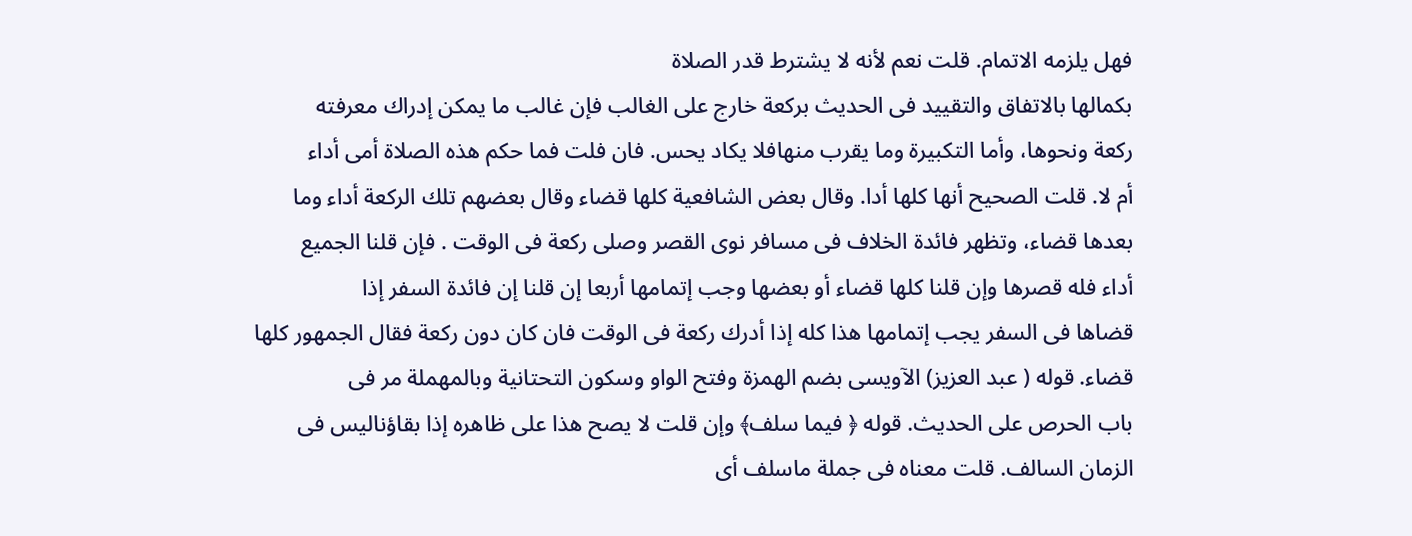فهل يلزمه الاتمام. قلت نعم لأنه لا يشترط قدر الصلاة
بكمالها بالاتفاق والتقييد فى الحديث بركعة خارج على الغالب فإن غالب ما يمكن إدراك معرفته
ركعة ونحوها، وأما التكبيرة وما يقرب منهافلا يكاد يحس. فان فلت فما حكم هذه الصلاة أمى أداء
أم لا. قلت الصحيح أنها كلها أدا. وقال بعض الشافعية كلها قضاء وقال بعضهم تلك الركعة أداء وما
بعدها قضاء، وتظهر فائدة الخلاف فى مسافر نوى القصر وصلى ركعة فى الوقت . فإن قلنا الجميع
أداء فله قصرها وإن قلنا كلها قضاء أو بعضها وجب إتمامها أربعا إن قلنا إن فائدة السفر إذا
قضاها فى السفر يجب إتمامها هذا كله إذا أدرك ركعة فى الوقت فان كان دون ركعة فقال الجمهور كلها
قضاء. قوله ( عبد العزيز) الآويسى بضم الهمزة وفتح الواو وسكون التحتانية وبالمهملة مر فى
باب الحرص على الحديث. قوله ﴿ فيما سلف﴾ وإن قلت لا يصح هذا على ظاهره إذا بقاؤناليس فى
الزمان السالف. قلت معناه فى جملة ماسلف أى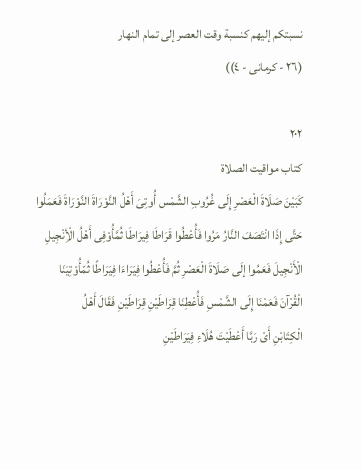نسبتكم إليهم كنسبة وقت العصر إلى تمام النهار
(٢٦ - كرمانى - ٤))

٢٠٢
كتاب مواقيت الصلاة
كَبَيْنَ صَلَاةَ الْعَصْرِ إِلَى غُرُوبِ الشَّمْس أُوتِىَ أَهْلُ النَّوْرَاةَ النَّوْرَاةَ فَعَمَلُوا
حَتَّى إِذَا انْتَصَفَ النَّارُ مَرُوا فَأُعْطُوا قَرَاطَا فِيرَاطَا ثُمَّأُوْفِى أَهْلُ الْأِنْجِيلِ
الْأَنْجِيلَ فَعَمُوا إلَى صَلَاةَ الْعَصْرِ ثُمَّ فَأُعْطُوا فِيَرَاءَا فِيَرَاطًا ثُمّأُوْتِيَنَا
الْقُرْآنَ فَعَمْنَا إِلَى الشَّمْسِ فَأُعْطِنَا قِرَاطَيْنِ قِرَاطَيْنِ فَقَالَ أَهْلُ
الْكِتَابْنِ أَىْ رَبَّا أَعْطَيْتَ هُلَاءِ فِيَرَاطَيْنِ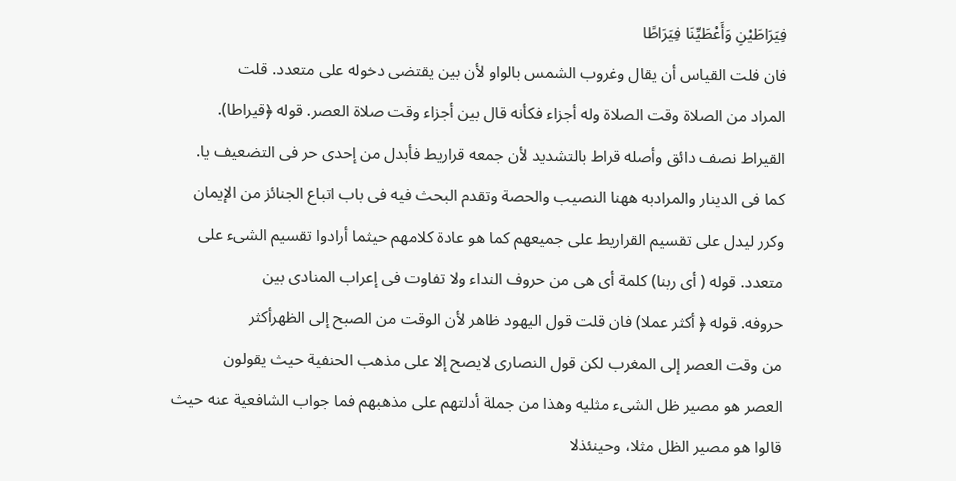فِيَرَاطَيْنِ وَأَعْطَيِّنَا فِيَرَاطًا
فان فلت القياس أن يقال وغروب الشمس بالواو لأن بين يقتضى دخوله على متعدد. قلت
المراد من الصلاة وقت الصلاة وله أجزاء فكأنه قال بين أجزاء وقت صلاة العصر. قوله ﴿قيراطا).
القيراط نصف دائق وأصله قراط بالتشديد لأن جمعه قراريط فأبدل من إحدى حر فى التضعيف يا.
كما فى الدينار والمرادبه ههنا النصيب والحصة وتقدم البحث فيه فى باب اتباع الجنائز من الإيمان
وكرر ليدل على تقسيم القراريط على جميعهم كما هو عادة كلامهم حيثما أرادوا تقسيم الشىء على
متعدد. قوله ( أى ربنا) كلمة أى هى من حروف النداء ولا تفاوت فى إعراب المنادى بين
حروفه. قوله ﴿ أكثر عملا) فان قلت قول اليهود ظاهر لأن الوقت من الصبح إلى الظهرأكثر
من وقت العصر إلى المغرب لكن قول النصارى لايصح إلا على مذهب الحنفية حيث يقولون
العصر هو مصير ظل الشىء مثليه وهذا من جملة أدلتهم على مذهبهم فما جواب الشافعية عنه حيث
قالوا هو مصير الظل مثلا، وحينئذلا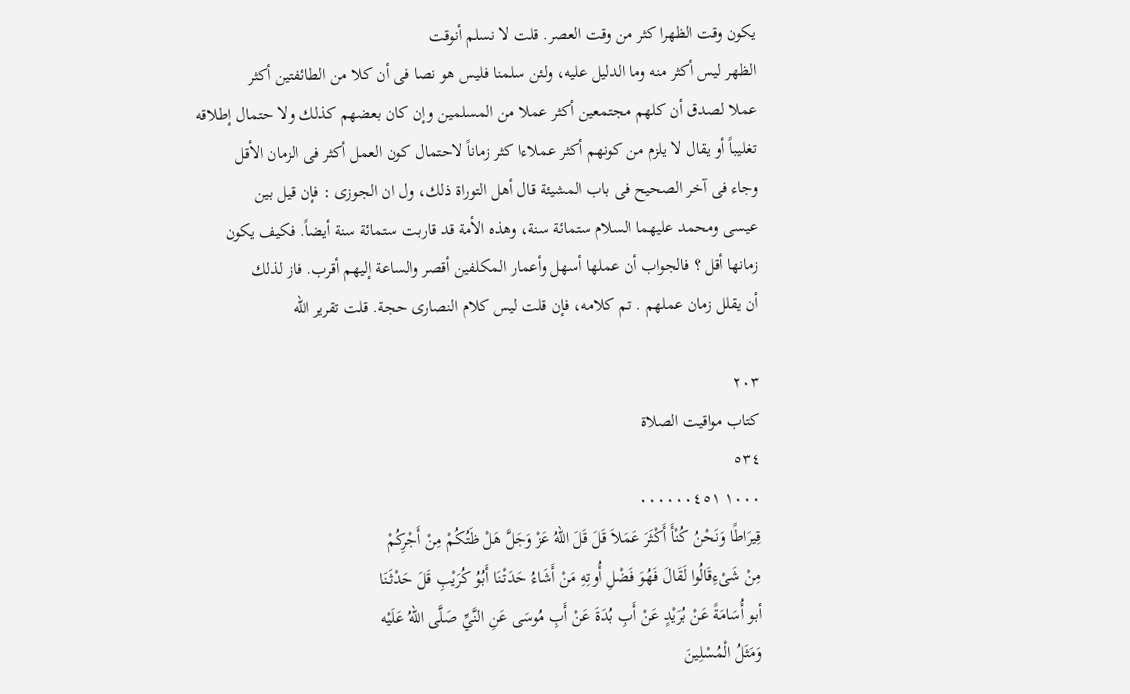يكون وقت الظهرا كثر من وقت العصر. قلت لا نسلم أنوقت
الظهر ليس أكثر منه وما الدليل عليه، ولئن سلمنا فليس هو نصا فى أن كلا من الطائفتين أكثر
عملا لصدق أن كلهم مجتمعين أكثر عملا من المسلمين وإن كان بعضهم كذلك ولا حتمال إطلاقه
تغليباً أو يقال لا يلزم من كونهم أكثر عملاءا كثر زماناً لاحتمال كون العمل أكثر فى الزمان الأقل
وجاء فى آخر الصحيح فى باب المشيئة قال أهل التوراة ذلك، ول ان الجوزى : فإن قيل بين
عيسى ومحمد عليهما السلام ستمائة سنة، وهذه الأمة قد قاربت ستمائة سنة أيضاً. فكيف يكون
زمانها أقل ؟ فالجواب أن عملها أسهل وأعمار المكلفين أقصر والساعة إليهم أقرب. فاز لذلك
أن يقلل زمان عملهم . تم كلامه، فإن قلت ليس كلام النصارى حجة. قلت تقرير الله

٢٠٣
كتاب مواقيت الصلاة
٥٣٤
١٠٠٠ ٠٠٠٠٠٠٤٥١
قِيرَاطًا وَنَحْنُ كُنْأَ أَكْثَرَ عَمَلاَ قَلَ قَلَ اللهُ عَزْ وَجَلَّ هَلْ ظَتُكُمْ مِنْ أَجْرِكُمْ
مِنْ شَىْءِقَالُوا لَقَالَ فَهُوَ فَضْلِ أُوتِهِ مَنْ أَشَاءُ حَدَتْنَا أَبُوُ كُرَيْبِ قَلَ حَدْثَنَا
أبو أُسَامَةً عَنْ بُرَيْدٍ عَنْ أَبِ بُدَةَ عَنْ أَبِ مُوسَى عَنِ النَّيِّ صَلَّى اللهُ عَلَيْه
وَمَثَلُ الْمُسْلِينَ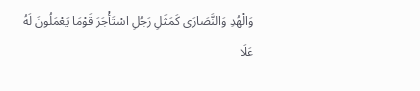وَالْهُدِ وَالنَّصَارَى كَمَثَلِ رَجُلِ اسْتَأْجَرَ قَوْمَا يَعْمَلُونَ لَهُ
عَلَا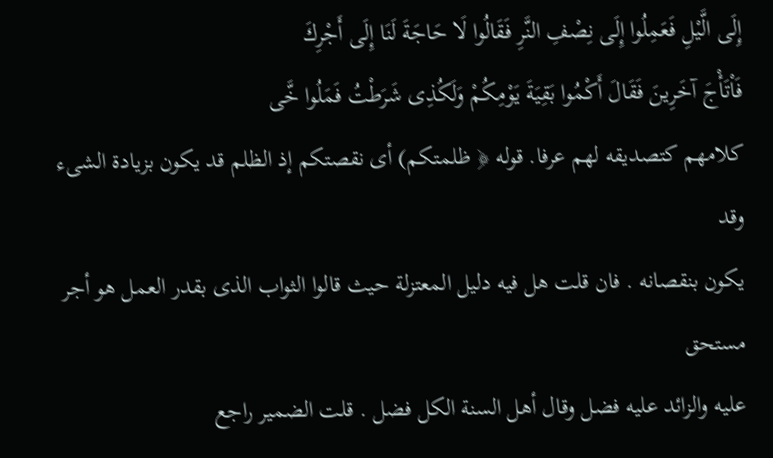إِلَى الَّيْلِ فَعَمِلُوا إِلَى نِصْفِ النَّرِ فَقَالُوا لَا حَاجَةَ لَنَا إِلَى أَجْرِكَ
فَاْتَأْجَ آخَرِينَ فَقَالَ أَكْمُوا بَقِيَةَ يَوْمِكُمْ وَلَكُذِى شَرَطْتُ فَمَلُوا خَّى
كلامهم كتصديقه لهم عرفا. قوله ﴿ ظلمتكم) أى نقصتكم إذ الظلم قد يكون بزيادة الشىء وقد
يكون بنقصانه . فان قلت هل فيه دليل المعتزلة حيث قالوا الثواب الذى بقدر العمل هو أجر مستحق
عليه والزائد عليه فضل وقال أهل السنة الكل فضل . قلت الضمير راجع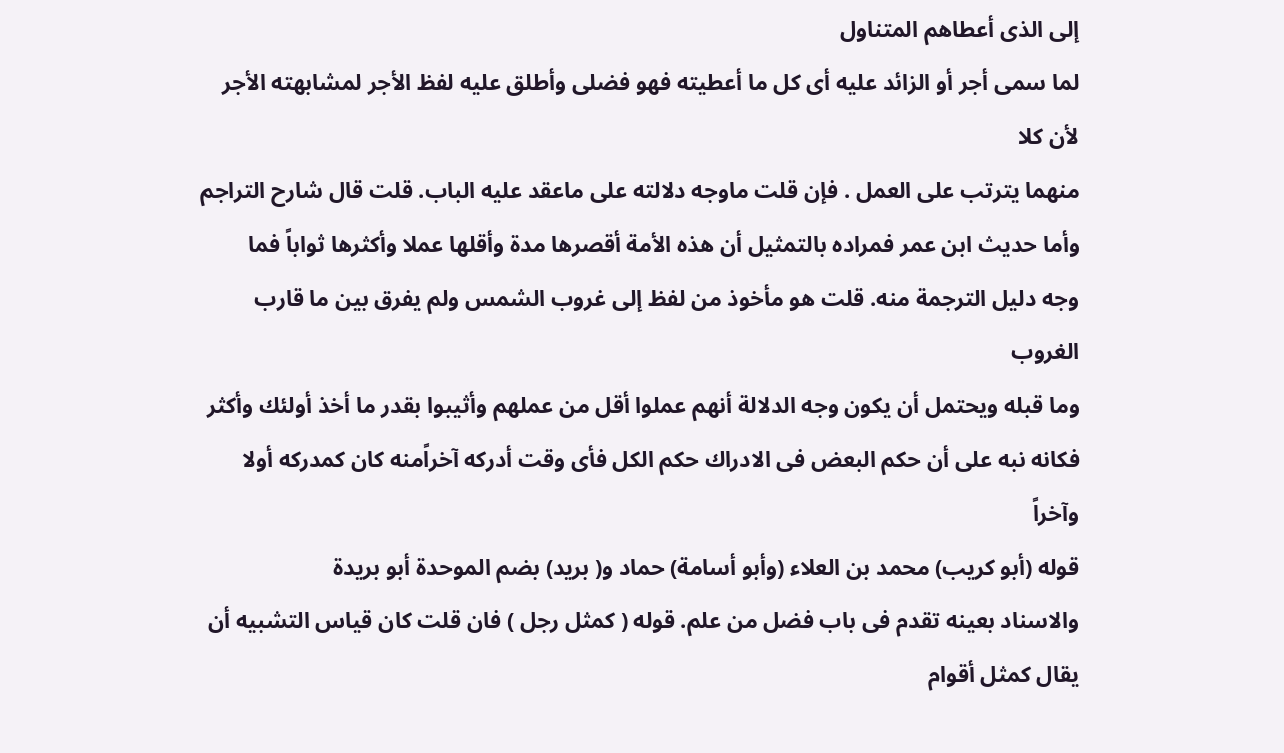إلى الذى أعطاهم المتناول
لما سمى أجر أو الزائد عليه أى كل ما أعطيته فهو فضلى وأطلق عليه لفظ الأجر لمشابهته الأجر لأن كلا
منهما يترتب على العمل . فإن قلت ماوجه دلالته على ماعقد عليه الباب. قلت قال شارح التراجم
وأما حديث ابن عمر فمراده بالتمثيل أن هذه الأمة أقصرها مدة وأقلها عملا وأكثرها ثواباً فما
وجه دليل الترجمة منه. قلت هو مأخوذ من لفظ إلى غروب الشمس ولم يفرق بين ما قارب الغروب
وما قبله ويحتمل أن يكون وجه الدلالة أنهم عملوا أقل من عملهم وأثيبوا بقدر ما أخذ أولئك وأكثر
فكانه نبه على أن حكم البعض فى الادراك حكم الكل فأى وقت أدركه آخراًمنه كان كمدركه أولا وآخراً
قوله (أبو كريب) محمد بن العلاء (وأبو أسامة) حماد و( بريد) بضم الموحدة أبو بريدة
والاسناد بعينه تقدم فى باب فضل من علم. قوله ( كمثل رجل ) فان قلت كان قياس التشبيه أن
يقال كمثل أقوام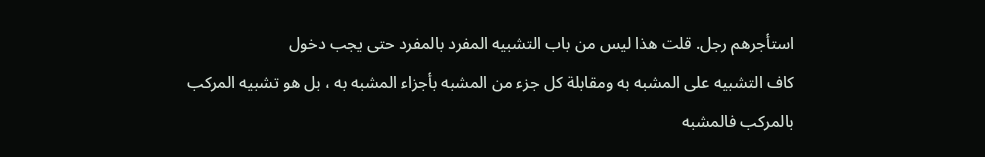استأجرهم رجل. قلت هذا ليس من باب التشبيه المفرد بالمفرد حتى يجب دخول
كاف التشبيه على المشبه به ومقابلة كل جزء من المشبه بأجزاء المشبه به ، بل هو تشبيه المركب
بالمركب فالمشبه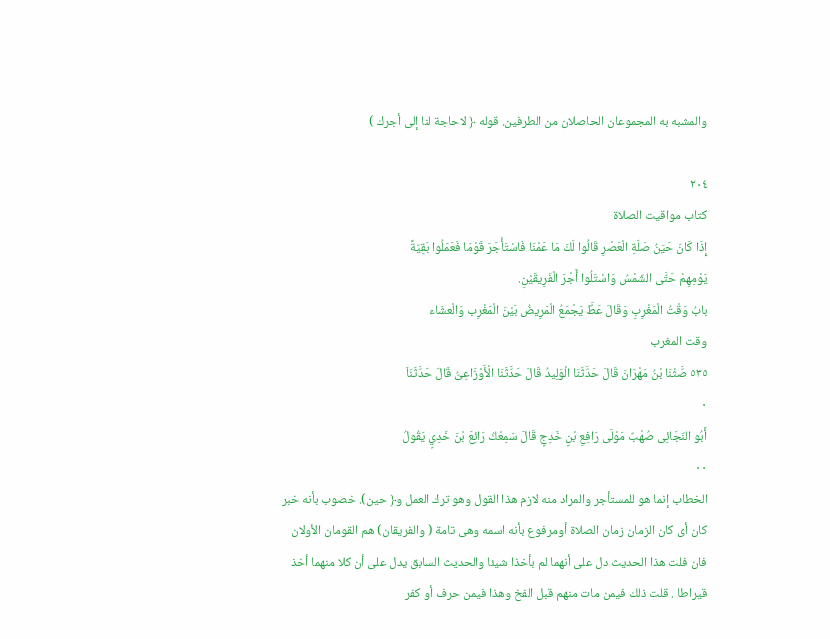والمشبه به المجموعان الحاصلان من الطرفين. قوله ﴿ لاحاجة لنا إلى أجرك )

٢٠٤
كتاب مواقيت الصلاة
إِذَا كَانَ حَيَنُ صَلَةِ الْعَصْرِ قَالُوا لَكَ مَا عَمْنَا فَاسْتَأْجَرَ قَوْمَا فَعَمَلُوا بَقِيّةً
يَوْمِهِمْ حَتَّى الشّمْسُ وَاسْتَلُوا أَجْرَ الْفَرِيقَيْنِ.
بابُ وَقْتُ الْمَغْرِبِ وَقَالَ عَطٌَ يَجْمَعُ الْمَرِيضُ بَيْنَ الْمَغْرِب وَالْعشَاء
وقت المغرب
٥٣٥ صَّثْنَا بْنُ مَهْرَانَ قَالَ حَدَّثَنَا الْوَلِيدُ قَالَ حَدَّثَنَا الْأَوْزَاعِىُّ قَالَ حَدَّثَنَاَ
٠
أَبُو النّجَائِى صُهْبٌ مَوْلَى رَافِعِ بْنٍ خَدِجٍ قَالَ سَمِعْكُ رَائِعَ بْنَ خَدِيٍ يَقُولُ
٠٠
الخطاب إنما هو للمستأجر والمراد منه لازم هذا القول وهو ترك العمل و﴿ حين). خصوب بأنه خبر
كان أى كان الزمان زمان الصلاة أومرفوع بأنه اسمه وهى تامة ( والفريقان) هم القومان الأولان
فان فلت هذا الحديث دل على أنهما لم بأخذا شيئا والحديث السابق يدل على أن كلا منهما أخذ
قيراطا . قلت ذلك فيمن مات منهم قبل الفخ وهذا فيمن حرف أو كفر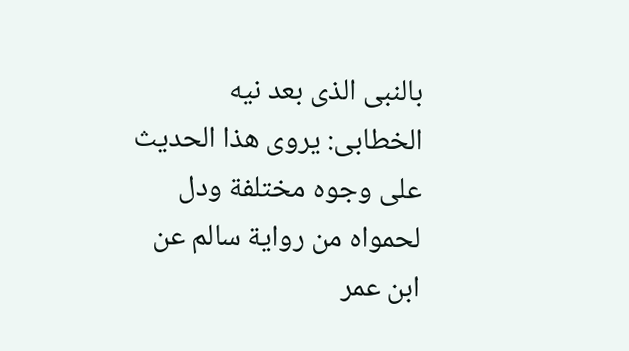بالنبى الذى بعد نيه
الخطابى: يروى هذا الحديث على وجوه مختلفة ودل لحمواه من رواية سالم عن ابن عمر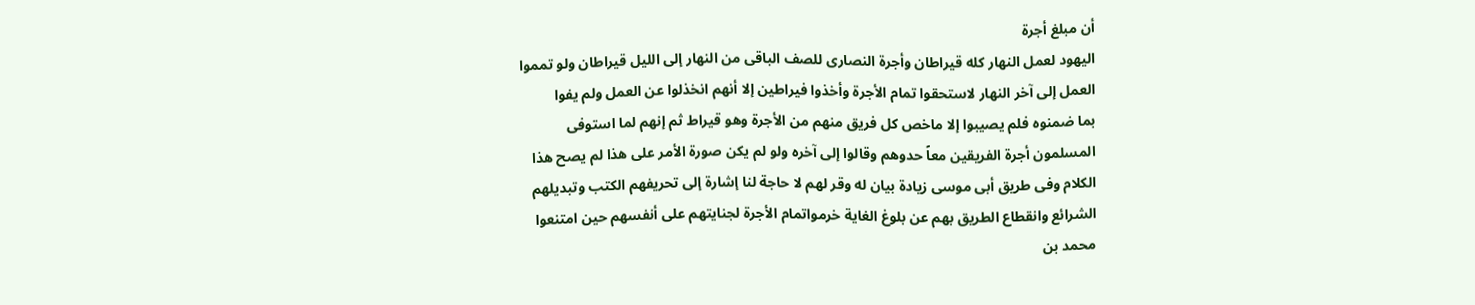أن مبلغ أجرة
اليهود لعمل النهار كله قيراطان وأجرة النصارى للصف الباقى من النهار إلى الليل قيراطان ولو تمموا
العمل إلى آخر النهار لاستحقوا تمام الأجرة وأخذوا فيراطين إلا أنهم انخذلوا عن العمل ولم يفوا
بما ضمنوه فلم يصيبوا إلا ماخص كل فريق منهم من الأجرة وهو قيراط ثم إنهم لما استوفى
المسلمون أجرة الفريقين معاً حدوهم وقالوا إلى آخره ولو لم يكن صورة الأمر على هذا لم يصح هذا
الكلام وفى طريق أبى موسى زيادة بيان له وقر لهم لا حاجة لنا إشارة إلى تحريفهم الكتب وتبديلهم
الشرائع وانقطاع الطريق بهم عن بلوغ الغاية خرمواتمام الأجرة لجنايتهم على أنفسهم حين امتنعوا
محمد بن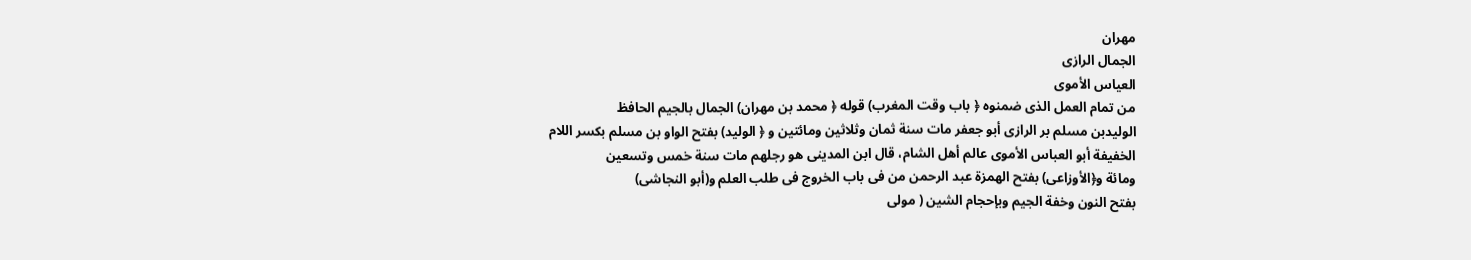مهران
الجمال الرازى
العياس الأموى
من تمام العمل الذى ضمنوه ﴿ باب وقت المغرب) قوله ﴿ محمد بن مهران) الجمال بالجيم الحافظ
الوليدبن مسلم بر الرازى أبو جعفر مات سنة ثمان وثلاثين ومائتين و ﴿ الوليد) بفتح الواو بن مسلم بكسر اللام
الخفيفة أبو العباس الأموى عالم أهل الشام، قال ابن المدينى هو رجلهم مات سنة خمس وتسعين
ومائة و﴿الأوزاعى) بفتح الهمزة عبد الرحمن من فى باب الخروج فى طلب العلم و(أبو النجاشى)
بفتح النون وخفة الجيم وبإحجام الشين ( مولى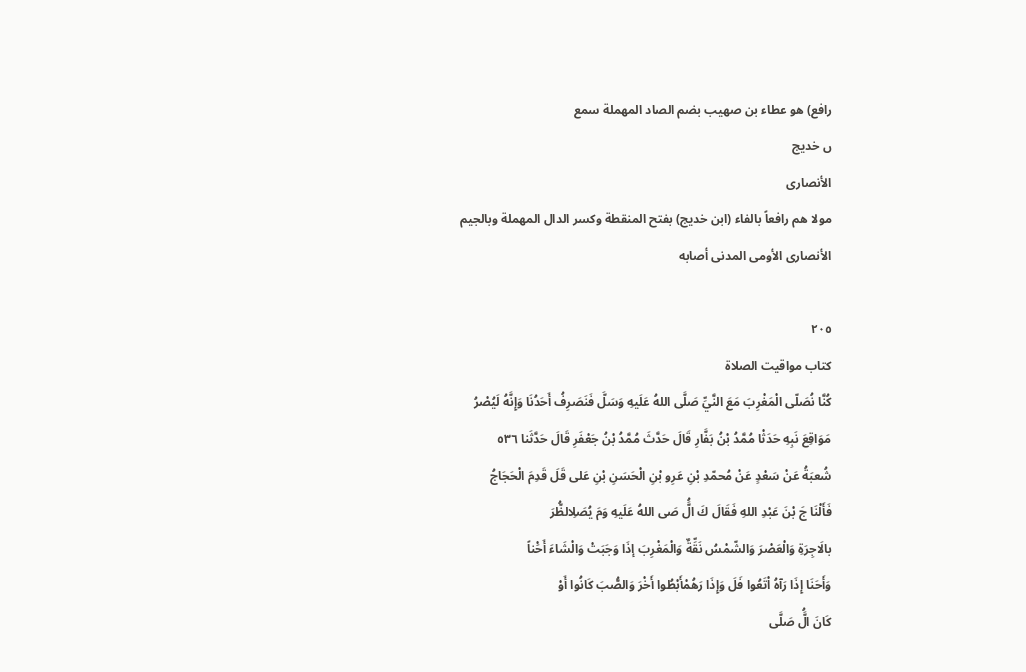رافع) هو عطاء بن صهيب بضم الصاد المهملة سمع
ں خديج
الأنصارى
مولا هم رافعاً بالفاء (ابن خديج) بفتح المنقطة وكسر الدال المهملة وبالجيم الأنصارى الأومى المدنى أصابه

٢٠٥
كتاب مواقيت الصلاة
كُنَّا نُصَلّى الْمَغْرِبَ مَعَ النَّيِّ صَلَّى اللهُ عَلَيهِ وَسَلَّ فَنَصَرِفُ أَحَدُنَا وَإِنَّهُ لَيُصْرُ
مَوَاقِعَ نَبِهِ حَدَثْا مُمَّدُ بْنُ بَفَّارِ قَالَ حَدَّثَ مُمَّدُ بْنُ جَعْفَرِ قَالَ حَدَّثَنا ٥٣٦
شُعبَةُ عَنْ سَعْدٍ عَنْ مُحمّدِ بْنِ عَرِو بْنِ الْحَسَنِ بْنِ عَلى قَلَ قَدِمَ الْحَجَاجُ
فَأَلْنَا جَ بْنَ عَبْدِ اللهِ فَقَالَ كَ الَُّ صَى اللهُ عَلَيهِ وَمَ يُصَلِالظُّرَ
بالَاجِرَةِ وَالْعَصْرَ وَالشّمْسُ نَقِّةٌ وَالْمَغْرِبَ إذَا وَجَبَتْ وَالْشَاءَ أَحَْناً
وَأَحَنَا إِذَا رَآهُ اْتَعُوا فَلَ وَإِذَا رَهُمْأَبْطُوا أَخْرَ وَالصُّبَ كَانُوا أَوْ
كَانَ الَُّ صَلَّى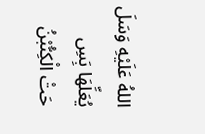اللهُ عَلَيْهِ وَسَلَ يُعَلِّهَا بَِسِ حَتْ الْكِىُّبْنُ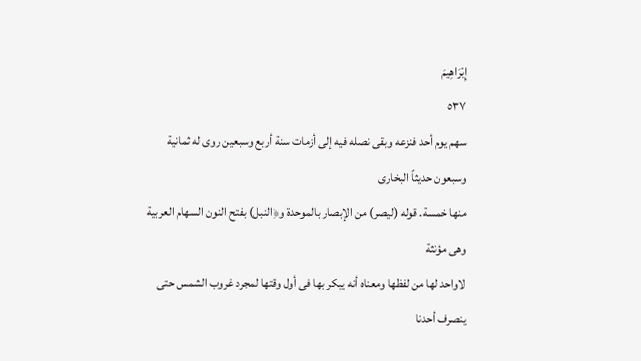إِبْرَاهِيمَ
٥٣٧
سهم يوم أحد فنزعه وبقى نصله فيه إلى أزمات سنة أربع وسبعين روى له ثمانية وسبعون حديثاً البخارى
منها خمسة. قوله (ليصر) من الإبصار بالموحدة و﴿النبل) بفتح النون السهام العربية وهى مؤنثة
لاواحد لها من لفظها ومعناه أنه يبكر بها فى أول وقتها لمجرد غروب الشمس حتى ينصرف أحدنا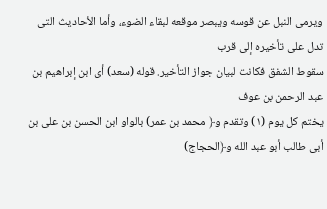ويرمى النبل عن قوسه ويبصر موقعه لبقاء الضوء، وأما الأحاديث التى تدل على تأخيره إلى قرب
سقوط الشفق فكانت لبيان جواز التأخير. قوله (سعد) أى ابن إبراهيم بن عبد الرحمن بن عوف
يختم كل يوم (١) وتقدم و﴿ محمد بن عمر) بالواو ابن الحسن بن على بن أبى طالب أبو عبد الله و﴿الحجاج)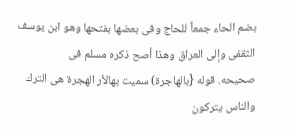بضم الحاء جمعاً للحاج وفى بعضها بفتحها وهو ابن يوسف الثقفى وإلى العراق وهذا أصح ذكره مسلم فى
صحيحه. قوله {بالهاجرة) سميت بهالأر الهجرة هى الترك والناس يتركون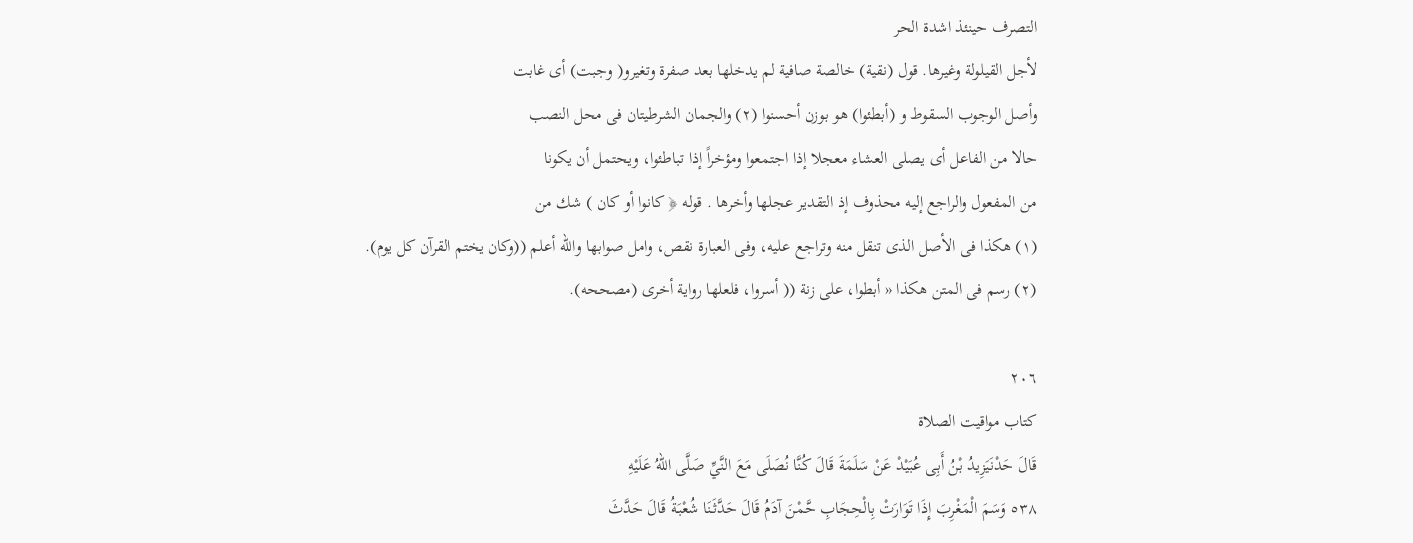التصرف حينئذ اشدة الحر
لأجل القيلولة وغيرها. قول (نقية) خالصة صافية لم يدخلها بعد صفرة وتغيرو( وجبت) أى غابت
وأصل الوجوب السقوط و (أبطئوا) هو بوزن أحسنوا (٢) والجمان الشرطيتان فى محل النصب
حالا من الفاعل أى يصلى العشاء معجلا إذا اجتمعوا ومؤخراً إذا تباطئوا، ويحتمل أن يكونا
من المفعول والراجع إليه محذوف إذ التقدير عجلها وأخرها . قوله ﴿ كانوا أو كان ) شك من
(١) هكذا فى الأصل الذى تنقل منه وتراجع عليه، وفى العبارة نقص، وامل صوابها والله أعلم ((وكان يختم القرآن كل يوم).
(٢) رسم فى المتن هكذا « أبطوا، على زنة (( أسروا، فلعلها رواية أخرى (مصححه).

٢٠٦
كتاب مواقيت الصلاة
قَالَ حَدْنَيَزِيدُ بْنُ أَبِى عُبَيْدْ عَنْ سَلَمَةَ قَالَ كُنَّا نُصَلَى مَعَ النَّيِّ صَلَّى اللهُ عَلَيْهِ
٥٣٨ وَسَمَ الْمَغْرِبَ إِذَا تَوَارَتْ بِالْحِجَابِ حَّمْنَ آدَمُ قَالَ حَدَّثَنَا شُعْبَةُ قَالَ حَدَّثَ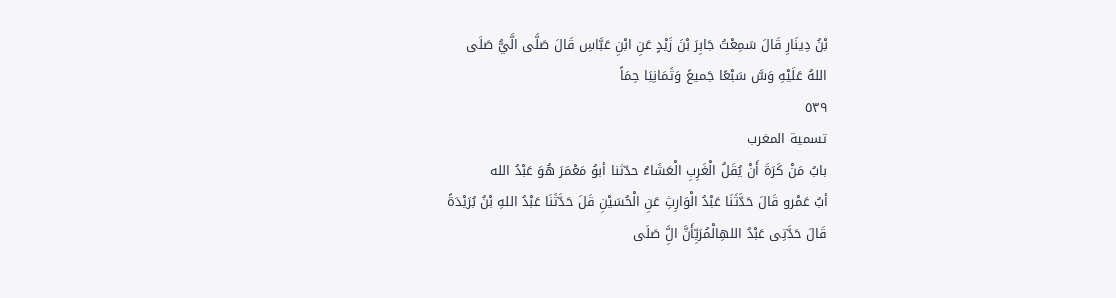بْنُ دِينَارِ قَالَ سَمِعْتُ جَابِرَ بْنَ زَيْدٍ عَنِ ابْنِ عَبَّاسِ قَالَ صَلَّى الَّيُّ صَلَى
اللهُ عَلَيْهِ وَسَّ سَبْعًا جَميعً وَثَمَانِيَا حِمَاً
٥٣٩
تسمية المغرب
بابُ مَنْ كَرَةَ أَنْ يُقَلُ الْغَرِبِ الْعَشَاءُ حدّثنا أبوُ مَعْمَرَ هُوَ عَبْدُ الله
أبُ عَمْرو قَالَ حَدَّثَنَا عَبْدُ الْوَارِثِ عَنِ الْحُسَيْنِ قَلَ حَدَّثَنَا عَبْدُ اللهِ بْنُ بُرَيْدَةً
قَالَ حَدَّتِى عَبْدُ اللهِالْمُرَبِّأَنَّ الَِّ صَلَى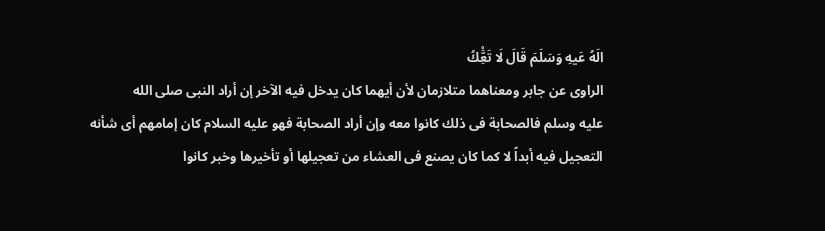الَهُ عَيهِ وَسَلَمَ قَالَ لَا تَعَِّْكُ
الراوى عن جابر ومعناهما متلازمان لأن أيهما كان يدخل فيه الآخر إن أراد النبى صلى الله
عليه وسلم فالصحابة فى ذلك كانوا معه وإن أراد الصحابة فهو عليه السلام كان إمامهم أى شأنه
التعجيل فيه أبداً لا كما كان يصنع فى العشاء من تعجيلها أو تأخيرها وخبر كانوا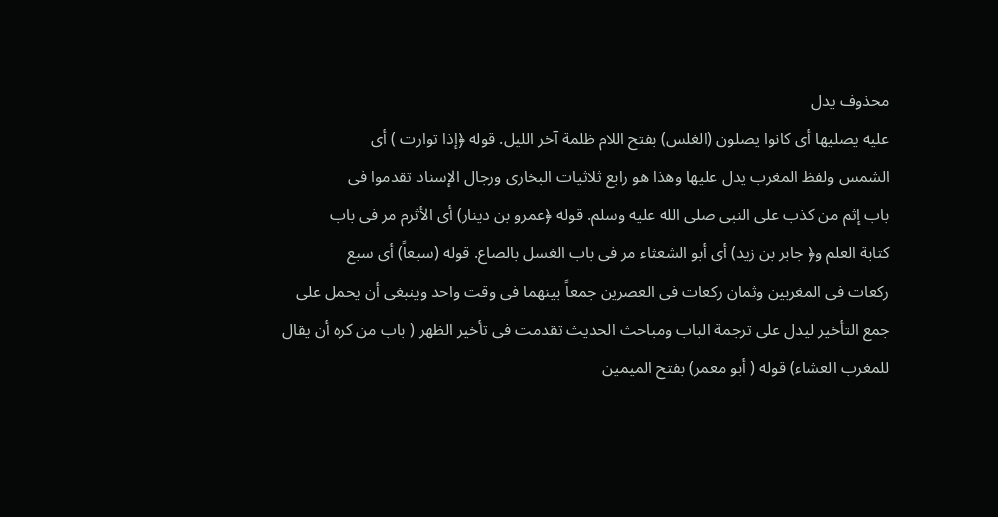محذوف يدل
عليه يصليها أى كانوا يصلون (الغلس) بفتح اللام ظلمة آخر الليل. قوله ﴿إذا توارت ) أى
الشمس ولفظ المغرب يدل عليها وهذا هو رابع ثلاثيات البخارى ورجال الإسناد تقدموا فى
باب إثم من كذب على النبى صلى الله عليه وسلم. قوله ﴿عمرو بن دينار) أى الأثرم مر فى باب
كتابة العلم و﴿ جابر بن زيد) أى أبو الشعثاء مر فى باب الغسل بالصاع. قوله (سبعاً) أى سبع
ركعات فى المغربين وثمان ركعات فى العصرين جمعاً بينهما فى وقت واحد وينبغى أن يحمل على
جمع التأخير ليدل على ترجمة الباب ومباحث الحديث تقدمت فى تأخير الظهر ( باب من كره أن يقال
للمغرب العشاء) قوله ( أبو معمر) بفتح الميمين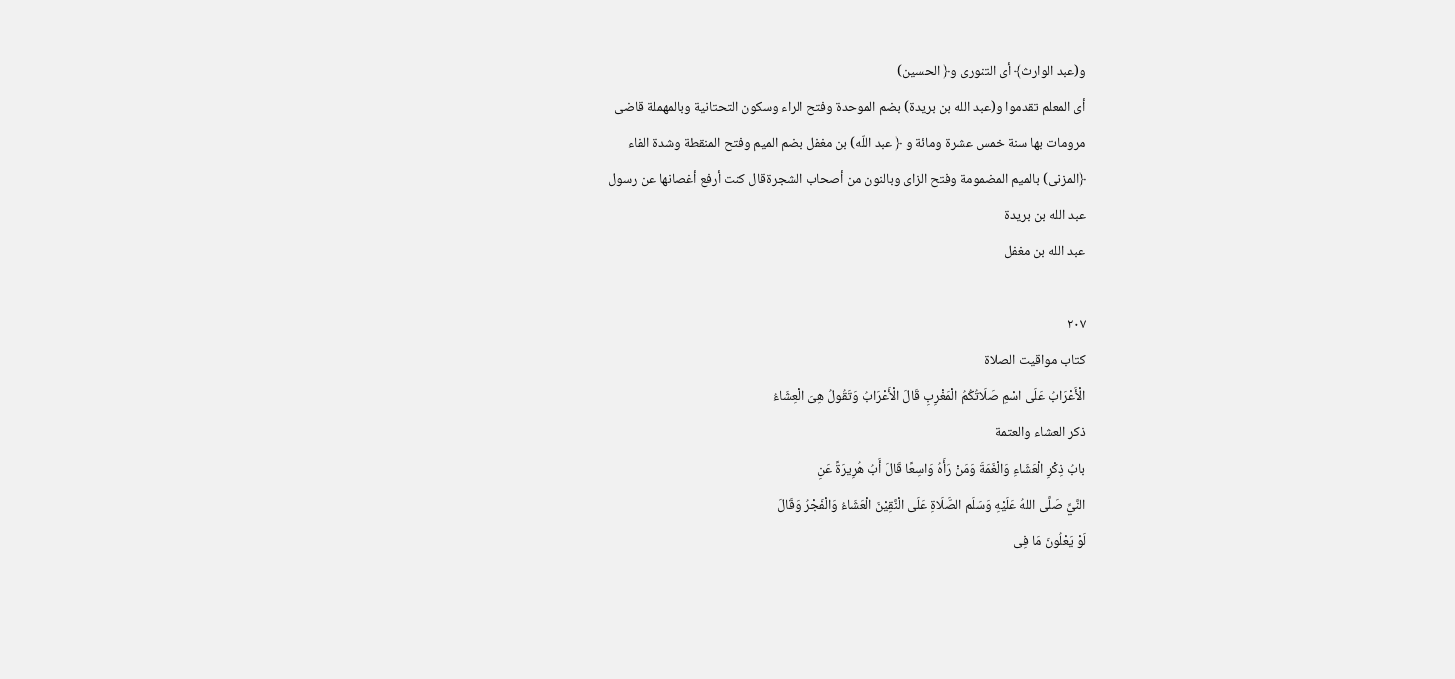و(عبد الوارث﴾ أى التنورى و﴿ الحسين)
أى المعلم تقدموا و(عبد الله بن بريدة) بضم الموحدة وفتح الراء وسكون التحتانية وبالمهملة قاضى
مرومات بها سنة خمس عشرة ومائة و ﴿ عبد اللّه) بن مغفل بضم الميم وفتح المنقطة وشدة الفاء
﴿المزنى) بالميم المضمومة وفتح الزاى وبالنون من أصحاب الشجرةقال كنت أرفع أغصانها عن رسول
عبد الله بن بريدة
عبد الله بن مغفل

٢٠٧
كتاب مواقيت الصلاة
الْأَعْرَابُ عَلَى اسْمِ صَلَاتُكُمُ الْمَغْرِبِ قَالَ الْأَعْرَابُ وَتَقُولُ هِىَ الْعِشَاءُ
ذكر العشاء والعتمة
بابُ ذِكْرِ الْعَشَاءِ وَالْغَمَةَ وَمَنْ رَأَهُ وَاسِعًا قَالَ أَبُ هُرِيرَةً عَنِ
النَّيِّ صَلَّى اللهُ عَلَيْهِ وَسَلَم الصَّلَاةِ عَلَى الْنَّقِيْنَ الْعَشَاءُ وَالْفَجْرُ وَقَالَ
لَوْ يَعْلُونَ مَا فِى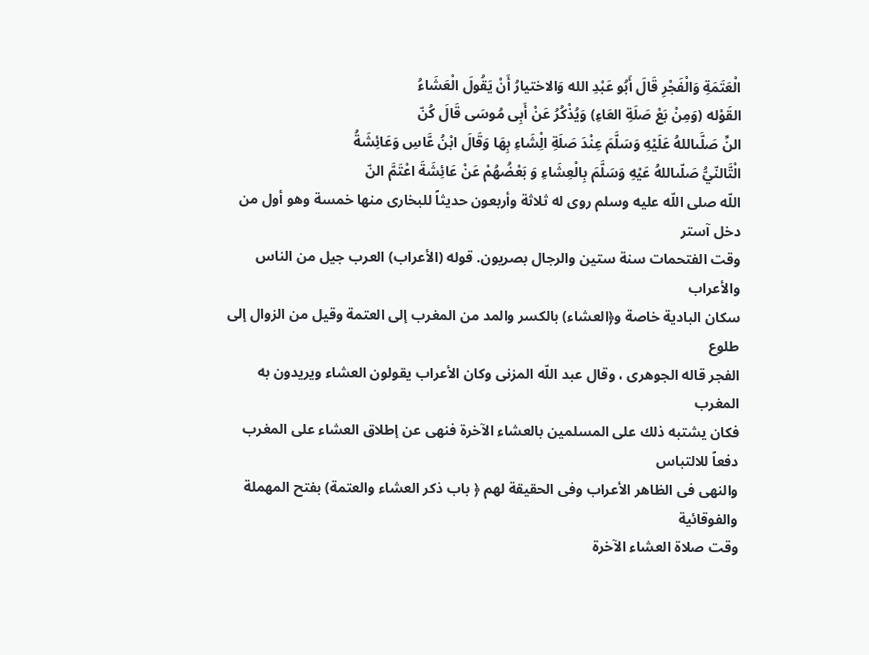الْعَتَمَةِ وَالْفَجْرِ قَالَ أَبُو عَبْدِ الله وَالاختيارُ أَنْ يَقُولَ الْعَشَاءُ
القَوْله (وَمِنْ بَعْ صَلَةِ العَاءِ) وَيُذْكُرُ عَنْ أَبِى مُوسَى قَالَ كُنّ
النِّ صَلَّىاللهُ عَلَيْهِ وَسَلَّمَ عِنْدَ صَلَةِ الِْشَاءِ بِهَا وَقَالَ ابْنُ عَّاسِ وَعَائِشَةُ
الْتَّالنّيُّ صَلّىاللهُ عَيْهِ وَسَلَّمَ بِالْعِشَاءِ وَ بَعْضُهُمْ عَنْ عَائِشَةَ اعْتَمَّ النّ
اللّه صلى اللّه عليه وسلم روى له ثلاثة وأربعون حديثاً للبخارى منها خمسة وهو أول من دخل آستر
وقت الفتحمات سنة ستين والرجال بصريون. قوله (الأعراب) العرب جيل من الناس والأعراب
سكان البادية خاصة و﴿العشاء) بالكسر والمد من المغرب إلى العتمة وقيل من الزوال إلى طلوع
الفجر قاله الجوهرى ، وقال عبد اللّه المزنى وكان الأعراب يقولون العشاء ويريدون به المغرب
فكان يشتبه ذلك على المسلمين بالعشاء الآخرة فنهى عن إطلاق العشاء على المغرب دفعاً للالتباس
والنهى فى الظاهر الأعراب وفى الحقيقة لهم ﴿ باب ذكر العشاء والعتمة) بفتح المهملة والفوقائية
وقت صلاة العشاء الآخرة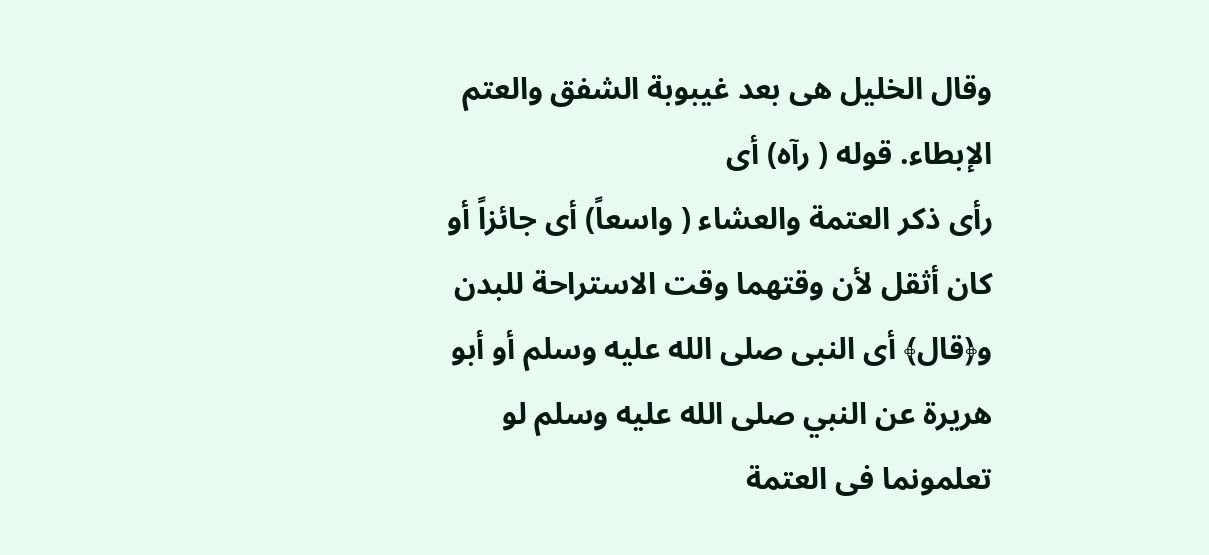وقال الخليل هى بعد غيبوبة الشفق والعتم الإبطاء. قوله ( رآه) أى
رأى ذكر العتمة والعشاء ( واسعاً) أى جائزاً أو كان أثقل لأن وقتهما وقت الاستراحة للبدن
و﴿قال﴾ أى النبى صلى الله عليه وسلم أو أبو هريرة عن النبي صلى الله عليه وسلم لو تعلمونما فى العتمة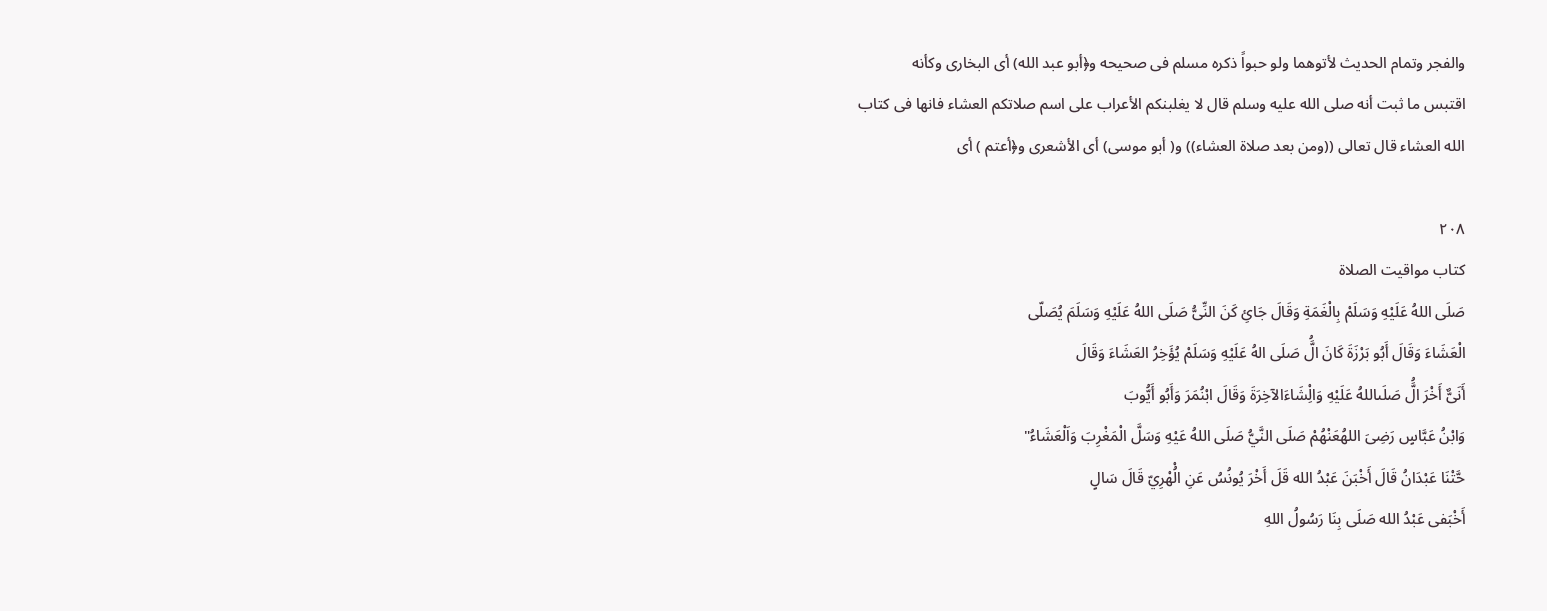والفجر وتمام الحديث لأتوهما ولو حبواً ذكره مسلم فى صحيحه و﴿أبو عبد الله) أى البخارى وكأنه
اقتبس ما ثبت أنه صلى الله عليه وسلم قال لا يغلبنكم الأعراب على اسم صلاتكم العشاء فانها فى كتاب
الله العشاء قال تعالى ((ومن بعد صلاة العشاء)) و( أبو موسى) أى الأشعرى و﴿أعتم ) أى

٢٠٨
كتاب مواقيت الصلاة
صَلَى اللهُ عَلَيْهِ وَسَلَمْ بِالْغَمَةِ وَقَالَ جَائِ كَنَ النِّىُّ صَلَى اللهُ عَلَيْهِ وَسَلَمَ يُصَلّى
الْعَشَاءَ وَقَالَ أَبُو بَرْزَةَ كَانَ الَُّ صَلَى الهُ عَلَيْهِ وَسَلَمْ يُؤَخِرُ العَشَاءَ وَقَالَ
أَنَىٌّ أَخْرَ الَُّ صَلَىاللهُ عَلَيْهِ وَالِْشَاءَالآخِرَةَ وَقَالَ ابْنُمَرَ وَأَبُو أَيُّوبَ
وَابْنُ عَبَّاسٍ رَضِىَ اللهُعَنْهُمْ صَلَى النَّيُّ صَلَى اللهُ عَيْهِ وَسَلَّ الْمَغْرِبَ وَاَلْعَشَاءُ"
حَّتْنَا عَبْدَانُ قَالَ أَخْبَنَ عَبْدُ الله قَلَ أَخْرَ يُونُسُ عَنِ الُْهْرِيّ قَالَ سَالٍ
أَخْبَفى عَبْدُ الله صَلَى بِنَا رَسُولُ اللهِ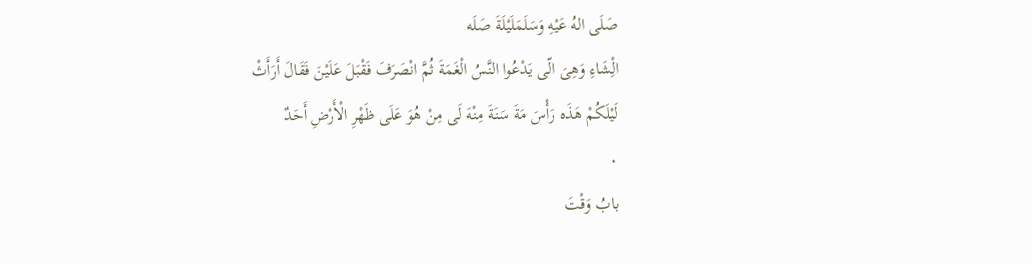صَلَى الهُ عَيْهِ وَسَلَمَلَيْلَةَ صَلَه
الِْشَاءِ وَهِىَ الّى يَدْعُوا النَّسُ الْغَمَةَ ثُمَّ انْصَرَفَ فَقْبَلَ عَلَيْنَ فَقَالَ أَرَأَثْ
لَيْلَكُمْ هَذَه رَأْسَ مَةَ سَنَةَ مِنْهَ لَى مِنْ هُوَ عَلَى ظَهْرِ الْأَرْضِ أَحَدٌ
٠
بابُ وَقْتَ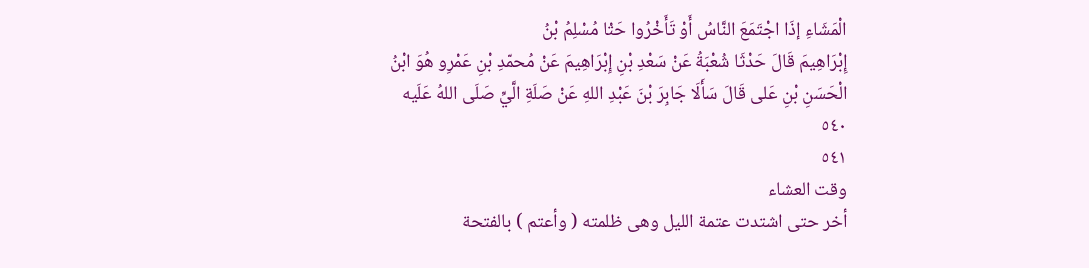الْمَشَاءِ إذَا اجْتَمَعَ النَّاسُ أَوْ تَأَخْرُوا حَتْا مُسْلِمُ بْنُ
إِبْرَاهِيمَ قَالَ حَدْثَا شُعْبَةُ عَنْ سَعْدِ بْنِ إِبْرَاهِيمَ عَنْ مُحمّدِ بْنِ عَمْرِو هُوَ ابْنُ
الْحَسَنِ بْنِ عَلى قَالَ سَأَلَا جَابِرَ بْنَ عَبْدِ اللهِ عَنْ صَلَةِ الَّيِّ صَلَى اللهُ عَلَيه
٥٤٠
٥٤١
وقت العشاء
أخر حتى اشتدت عتمة الليل وهى ظلمته ( وأعتم ) بالفتحة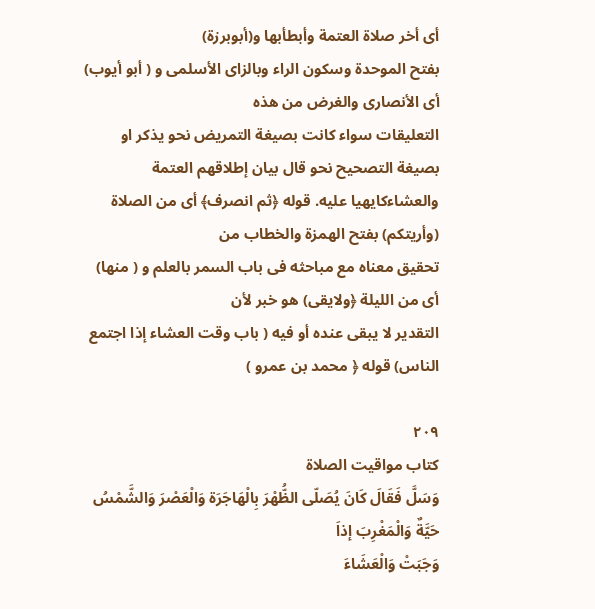أى أخر صلاة العتمة وأبطأبها و(أبوبرزة)
بفتح الموحدة وسكون الراء وبالزاى الأسلمى و ( أبو أيوب) أى الأنصارى والغرض من هذه
التعليقات سواء كانت بصيغة التمريض نحو يذكر او بصيغة التصحيح نحو قال بيان إطلاقهم العتمة
والعشاءكايهيا عليه. قوله ﴿ثم انصرف﴾ أى من الصلاة (وأريتكم) بفتح الهمزة والخطاب من
تحقيق معناه مع مباحثه فى باب السمر بالعلم و ( منها) أى من الليلة ﴿ولايقى) هو خبر لأن
التقدير لا يبقى عنده أو فيه ( باب وقت العشاء إذا اجتمع الناس) قوله ﴿ محمد بن عمرو )

٢٠٩
كتاب مواقيت الصلاة
وَسَلَّ فَقَالَ كَانَ يُصَلّى الظُّهْرَ بِالْهَاجَرَة وَالْعَصْرَ وَالشَّمْسُ حَيَّةٌ وَالْمَغْرِبَ إذاَ
وَجَبَتْ وَالْعَشَاءَ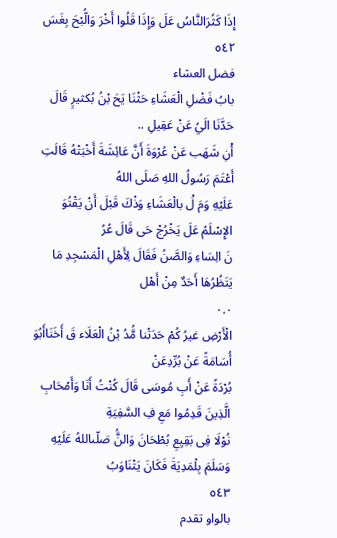إِذَا كَثُرَالنَّاسُ عَلَ وَإِذَا قَلُوا أَخْرَ وَالُّبْحَ بِغَسَ
٥٤٢
فضل العشاء
بابُ فَضْلِ الْعَشَاءِ حَثْنَا يَحَ بْنُ بُكثيرٍ قَالَ حَدَّنَا الَيُ عَنْ عَقِيلِ ..
أْنِ شَهَب عَنْ عُرْوَةَ أَنَّ عَائِشَةَ أَخْبَتْهُ قَالَتِ أَعْتَمَ رَسُولُ اللهِ صَلَى اللهُ
عَلَيْهِ وَمَ لَْ بالْعَشَاءِ وَذْكَ قَبْلَ أَنْ يَقْتُوَ الإِسْلَمُ عَلَ يَخْرُجْ حَى قَالَ عُرُ
نَ الِسَاءِ وَالصَّنُ فَقَالَ لِأَهْلِ الْمَسْجِدِ مَا يَتَظُرُهَا أَحَدٌ مِنْ أَهْل
٠.٠
الْأَرْضِ غيرُ كُمْ حَدَتْنا مَُّدُ بْنُ الْعَلَاء قَ أَخَنَاأَبُوَ أُسَامَةً عَنْ بُرِّدِعَنْ
بُرْدَةً عَنْ أَبِ مُوسَى قَالَ كُنْتُ أَنَا وَأَمْحَابِ الَّذِينَ قَدِمُوا مَعِ فِ السَّفِيَةِ
نُوْلَا فِى بَقِيِعِ بُطْحَانَ وَالنَُّ صَلّىاللهُ عَلَيْهِ وَسَلَمَ بِلْمَدِيَةَ فَكَانَ يَتْنَاوَبُ
٥٤٣
بالواو تقدم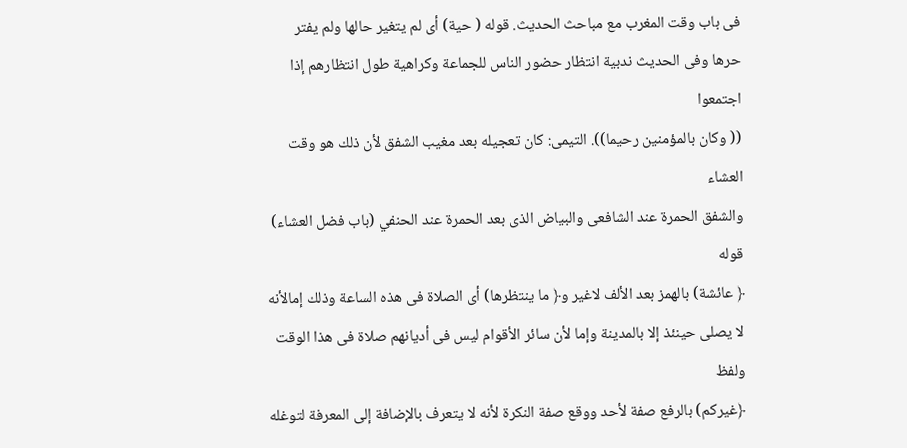فى باب وقت المغرب مع مباحث الحديث. قوله ( حية) أى لم يتغير حالها ولم يفتر
حرها وفى الحديث ندبية انتظار حضور الناس للجماعة وكراهية طول انتظارهم إذا اجتمعوا
(( وكان بالمؤمنين رحيما)). التيمى: كان تعجيله بعد مغيب الشفق لأن ذلك هو وقت العشاء
والشفق الحمرة عند الشافعى والبياض الذى بعد الحمرة عند الحنفي (باب فضل العشاء) قوله
﴿ عائشة) بالهمز بعد الألف لاغير و﴿ ما ينتظرها) أى الصلاة فى هذه الساعة وذلك إمالأنه
لا يصلى حينئذ إلا بالمدينة وإما لأن سائر الأقوام ليس فى أديانهم صلاة فى هذا الوقت ولفظ
﴿غيركم) بالرفع صفة لأحد ووقع صفة النكرة لأنه لا يتعرف بالإضافة إلى المعرفة لتوغله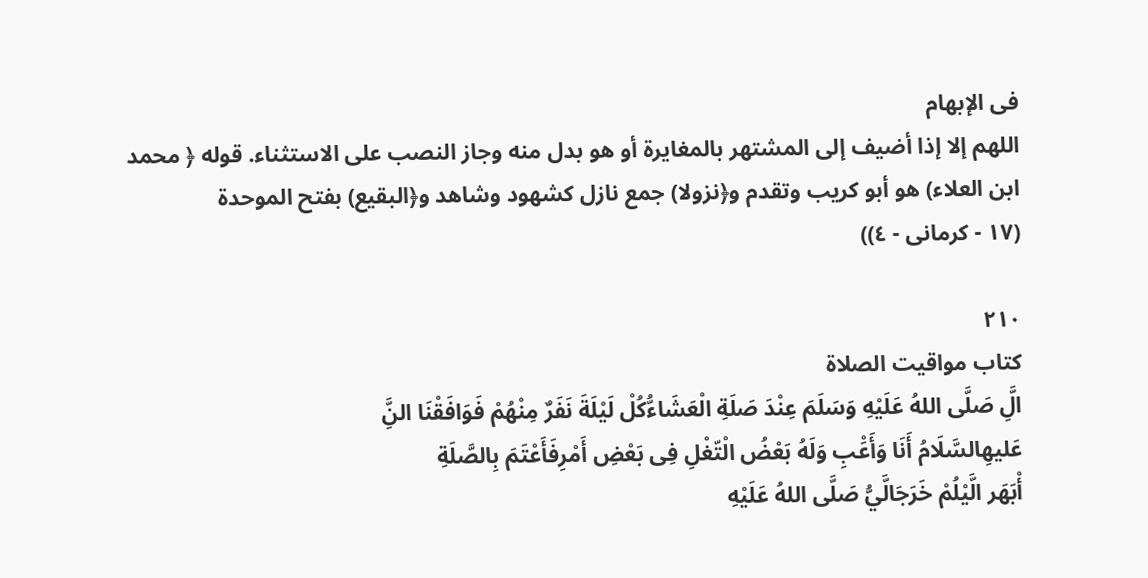فى الإبهام
اللهم إلا إذا أضيف إلى المشتهر بالمغايرة أو هو بدل منه وجاز النصب على الاستثناء. قوله ﴿ محمد
ابن العلاء) هو أبو كريب وتقدم و﴿نزولا) جمع نازل كشهود وشاهد و﴿البقيع) بفتح الموحدة
(١٧ - كرمانى - ٤))

٢١٠
كتاب مواقيت الصلاة
الَِّ صَلَّى اللهُ عَلَيْهِ وَسَلَمَ عِنْدَ صَلَةِ الْعَشَاءُّكُلْ لَيْلَةَ نَفَرٌ مِنْهُمْ فَوَافَقْنَا النَِّ
عَليهِالسَّلَامُ أَنَا وَأَعَْبِ وَلَهُ بَعْضُ الْتّغْلِ فِى بَعْضِ أَمْرِفَأَعْتَمَ بِالصَّلَةِ
أْبَهَر الَّيْلُمْ خَرَجَالَّيُّ صَلَّى اللهُ عَلَيْهِ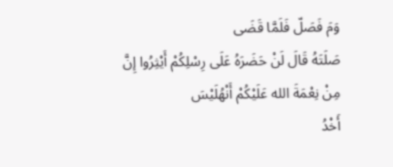وَمَ فَصَلّ فَلَمَّا قَضَى
صَلَتَهُ قَالَ لَنْ حَضَرَهُ عَلَى رِسْلِكُمْ أَيْثِرُوا إِنَّ مِنْ نِعْمَةَ الله عَلَيْكُمْ أَنْهُلَيْسَ
أَخْدُ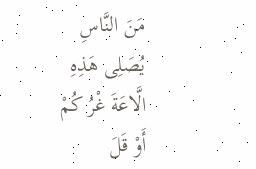مَنَ النَّاسِ يُصَلِى هَذِهِ الَّاعَةَ غْرُ كُمْ أَوْ قَلَ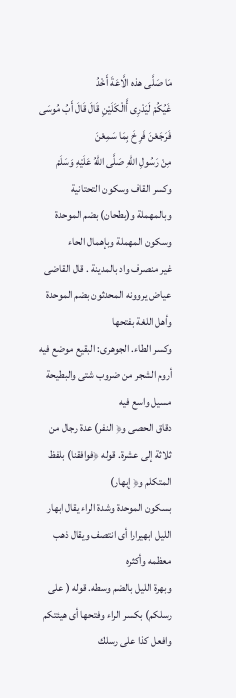مَا صَلَّى هذه الَّاعَةَ أَخْدُ
غَيُكُمْ لَيَدْرِى أَّالْكَلَيْنِ قَالَ قَالَ أَبُ مُوسَى فَرَجَعْنَ فَرِ خَ بِمَا سَمِعْنَ
مِنْ رَسُولِ اللهِ صَلَّى اللهُ عَلَيْهِ وَسَلَمْ
وكسر القاف وسكون التحتانية وبالمهملة و(بطحان) بضم الموحدة وسكون المهملة وبإهمال الحاء
غير منصرف واد بالمدينة . قال القاضى عياض يروونه المحدثون بضم الموحدة وأهل اللغة بفتحها
وكسر الطاء. الجوهرى: البقيع موضع فيه أروم الشجر من ضروب شتى والبطيحة مسيل واسع فيه
دقاق الحصى و﴿ النفر) عدة رجال من ثلاثة إلى عشرة. قوله ﴿فوافقنا) بلفظ المتكلم و﴿ إبهار)
بسكون الموحدة وشدة الراء يقال ابهار الليل ابهيرارا أى انتصف ويقال ذهب معظمه وأكثره
وبهرة الليل بالضم وسطه. قوله ( على رسلكم) بكسر الراء وفتحها أى هيئتكم وافعل كذا على رسلك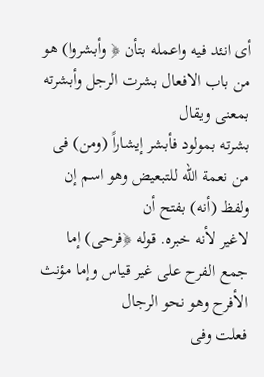أى انئد فيه واعمله بتأن ﴿ وأبشروا) هو من باب الافعال بشرت الرجل وأبشرته بمعنى ويقال
بشرته بمولود فأبشر إيشاراً (ومن) فى من نعمة الله للتبعيض وهو اسم إن ولفظ (أنه) بفتح أن
لاغير لأنه خبره. قوله ﴿فرحى) إما جمع الفرح على غير قياس وإما مؤنث الأفرح وهو نحو الرجال
فعلت وفى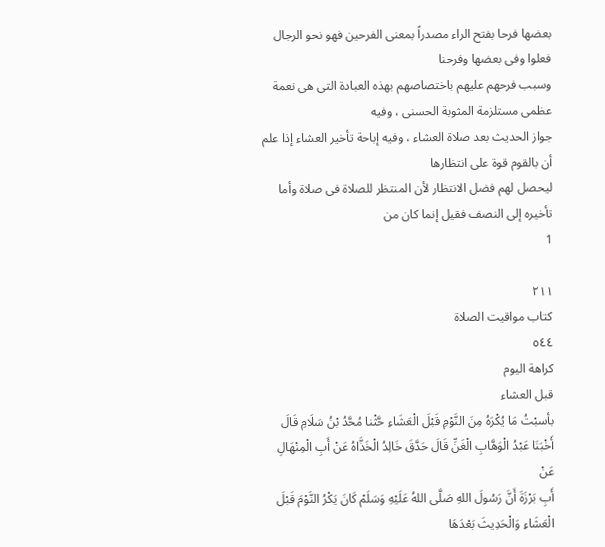بعضها فرحا بفتح الراء مصدراً بمعنى الفرحين فهو نحو الرجال فعلوا وفى بعضها وفرحنا
وسبب فرحهم عليهم باختصاصهم بهذه العبادة التى هى نعمة عظمى مستلزمة المثوبة الحسنى ، وفيه
جواز الحديث بعد صلاة العشاء ، وفيه إباحة تأخير العشاء إذا علم أن بالقوم قوة على انتظارها
ليحصل لهم فضل الانتظار لأن المنتظر للصلاة فى صلاة وأما تأخيره إلى النصف فقيل إنما كان من
1

٢١١
كتاب مواقيت الصلاة
٥٤٤
كراهة اليوم
قبل العشاء
بأسبْتُ مَا يُكْرَهُ مِنَ النَّوْمِ قَبْلَ الْعَشَاءِ حَّثْنا مُحَّدُ بْنُ سَلَامِ قَالَ
أَخْبَنَا عَبْدُ الْوَهَّابِ الْغَنِّ قَالَ حَدَّقَ خَالِدُ الْخَذَّاهُ عَنْ أَبِ الْمِنْهَالِ عَنْ
أَبِ بَرْزَةَ أَنَّ رَسُولَ اللهِ صَلَّى اللهُ عَلَيْهِ وَسَلَمْ كَانَ يَكْرُ النَّوْمَ قَبْلَ
الْعَشَاءِ وَالْحَدِيثَ بَعْدَهَا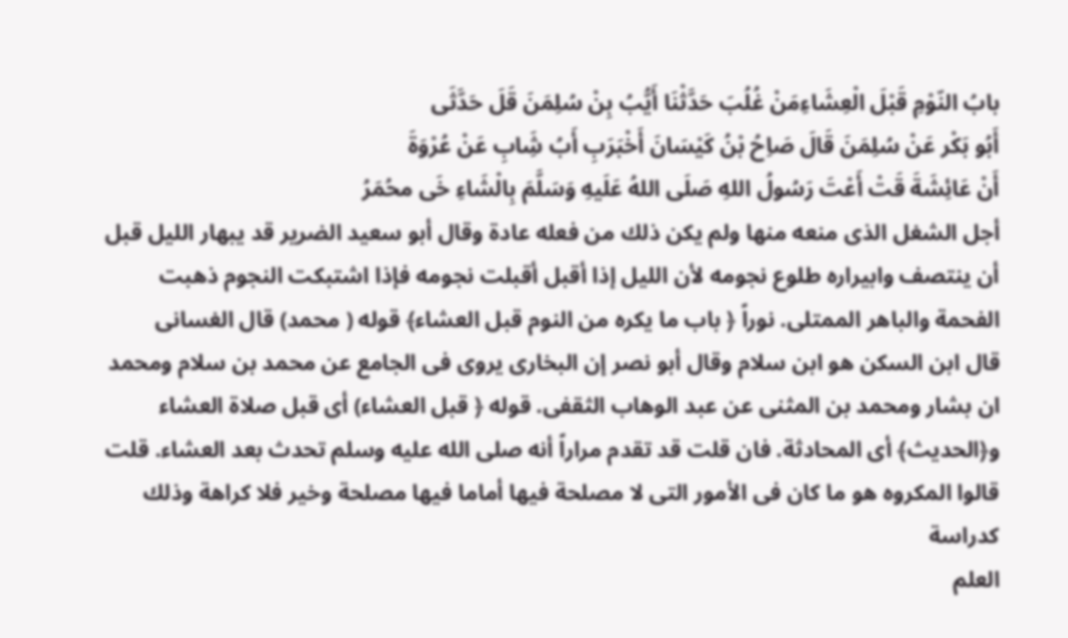بابُ النّوْمِ قَبْلَ الْعِشَاءِمَنْ غُلُبَ حَدَّثْنَا أَيُّبُ بِنْ سُلِمَنَ قَلَ حَدَّثَى
أَبُو بَكْر عَنْ سُلِمَنَ قَالَ صَاِحُ بْنُ كَيْسَانَ أَخْبَرَبِ أَبُ شَِابِ عَنْ عُرْوَةَ
أَنْ عَائِشَةَ قَتْ أَعْتَ رَسُولُ اللهِ صَلَى اللهُ عَلَيهِ وَسَلَّمَ بِالْشَاءِ خَى محُمَرُ
أجل الشغل الذى منعه منها ولم يكن ذلك من فعله عادة وقال أبو سعيد الضرير قد يبهار الليل قبل
أن ينتصف وابيراره طلوع نجومه لأن الليل إذا أقبل أقبلت نجومه فإذا اشتبكت النجوم ذهبت
الفحمة والباهر الممتلى. نوراً ﴿ باب ما يكره من النوم قبل العشاء﴾ قوله ( محمد) قال الغسانى
قال ابن السكن هو ابن سلام وقال أبو نصر إن البخارى يروى فى الجامع عن محمد بن سلام ومحمد
ان بشار ومحمد بن المثنى عن عبد الوهاب الثقفى. قوله ﴿ قبل العشاء) أى قبل صلاة العشاء
و﴿الحديث﴾ أى المحادثة. فان قلت قد تقدم مراراً أنه صلى الله عليه وسلم تحدث بعد العشاء. قلت
قالوا المكروه هو ما كان فى الأمور التى لا مصلحة فيها أماما فيها مصلحة وخير فلا كراهة وذلك كدراسة
العلم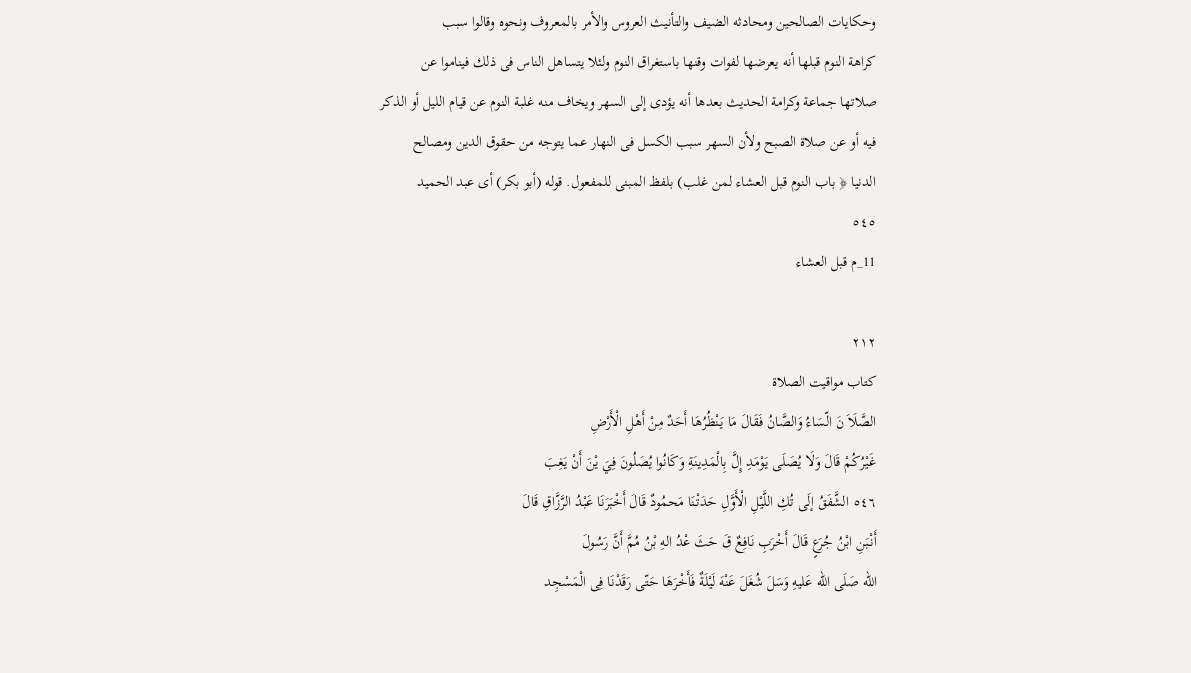وحكايات الصالحين ومحادثه الضيف والتأنيث العروس والأمر بالمعروف ونحوه وقالوا سبب
كراهة النوم قبلها أنه يعرضها لفوات وقنها باستغراق النوم ولئلا يتساهل الناس فى ذلك فيناموا عن
صلاتها جماعة وكرامة الحديث بعدها أنه يؤدى إلى السهر ويخاف منه غلبة النوم عن قيام الليل أو الذكر
فيه أو عن صلاة الصبح ولأن السهر سبب الكسل فى النهار عما يتوجه من حقوق الدين ومصالح
الدنيا ﴿ باب النوم قبل العشاء لمن غلب) بلفظ المبنى للمفعول. قوله (أبو بكر) أى عبد الحميد
٥٤٥
11_م قبل العشاء

٢١٢
كتاب مواقيت الصلاة
الصَّلَاَ نَ الّسَاءُ وَالصَّانُ فَقَالَ مَا يَنْظُرُهَا أَحَدٌ مِنْ أَهْلِ الْأَرْضِ
غَيْرُكُمْ قَالَ وَلَا يُصَلَى يَوْمَدِ إِلَّ بِالْمَدِينَةِ وَكَانُوا يُصَلُونَ فِيَ يْنَ أَنْ يَغِبَ
٥٤٦ الشَّفَقُ إلَى تُكِ اللَّيْلِ الْأَوَّلِ حَدَتْنَا مَحمُودٌ قَالَ أَخْبَرَنَا عَبْدُ الرَّزَّاقِ قَالَ
أَنْبَنِ ابْنُ جُرَعٍ قَالَ أَخْرَبِ نَافِعٌ قَ حَثَ عْدُ الهِ بْنُ مُمَّ أَنَّ رَسُولَ
الله صَلَى الله عَليهِ وَسَلَ شُغَلَ عَنْهَ لَيْلَةٌ فَأَخْرَهَا حَتّى رَقَدْنَا فِى الْمَسْجِد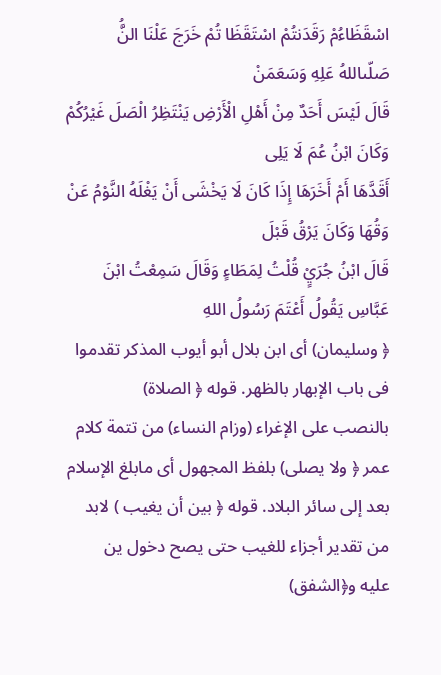اسْقَظَاءُمْ رَقَدَنتُمْ اسْتَقَظَا تُمْ خَرَجَ عَلْنَا النَُّ صَلّىاللهُ عَلِهِ وَسَعَمَنْ
قَالَ لَيْسَ أَحَدٌ مِنْ أَهْلِ الْأَرْضِ يَنْتَظِرُ الْصَلَ غَيْرُكُمْ وَكَانَ ابْنُ عُمَ لَا يَلِى
أَقَدَّهَا أَمْ أَخَرَهَا إِذَا كَانَ لَا يَخْشَى أَنْ يَغْلَهُ النَّوْمُ عَنْ وَقُهَا وَكَانَ يَرْقُ قَبْلَ
قَالَ ابْنُ جُرَيٍْ قُلْتُ لِمَطَاءٍ وَقَالَ سَمِعْتُ ابْنَ عَبَّاسِ يَقُولُ أَعْتَمَ رَسُولُ اللهِ
﴿ وسليمان) أى ابن بلال أبو أيوب المذكر تقدموا فى باب الإبهار بالظهر. قوله ﴿ الصلاة)
بالنصب على الإغراء (وزام النساء) من تتمة كلام عمر ﴿ ولا يصلى) بلفظ المجهول أى مابلغ الإسلام
بعد إلى سائر البلاد. قوله ﴿ بين أن يغيب ) لابد من تقدير أجزاء للغيب حتى يصح دخول ين
عليه و﴿الشفق)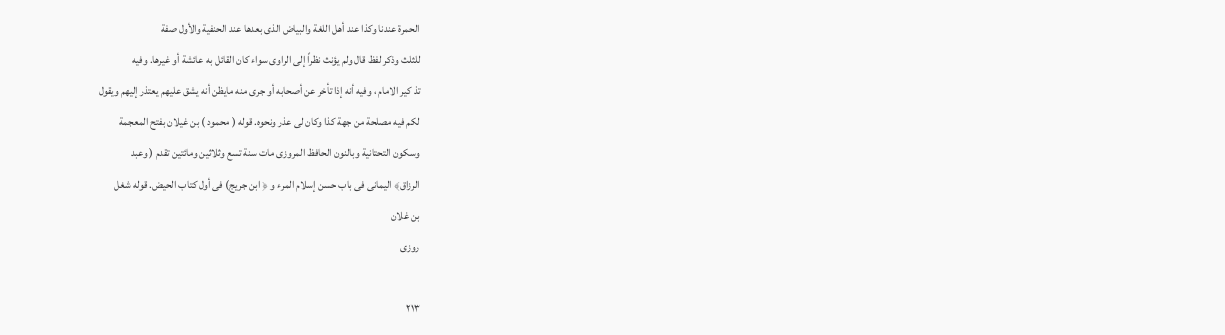الحمرة عندنا وكذا عند أهل اللغة والبياض الذى بعدها عند الحنفية والأول صفة
للثلث وذكر لفظ قال ولم يؤنث نظراً إلى الراوى سواء كان القائل به عائشة أو غيرها. وفيه
تذ كير الامام ، وفيه أنه إذا تأخر عن أصحابه أو جرى منه مايظن أنه يشق عليهم يعتذر إليهم ويقول
لكم فيه مصلحة من جهة كذا وكان لى عذر ونحوه. قوله ( محمود ) بن غيلان بفتح المعجمة
وسكون التحتانية وبالنون الحافظ المروزى مات سنة تسع وثلاثين ومائتين تقدم ( وعبد
الرزاق﴾ اليمانى فى باب حسن إسلام المرء و ﴿ ابن جريج) فى أول كتاب الحيض. قوله شغل
بن غلان
روزی

٢١٣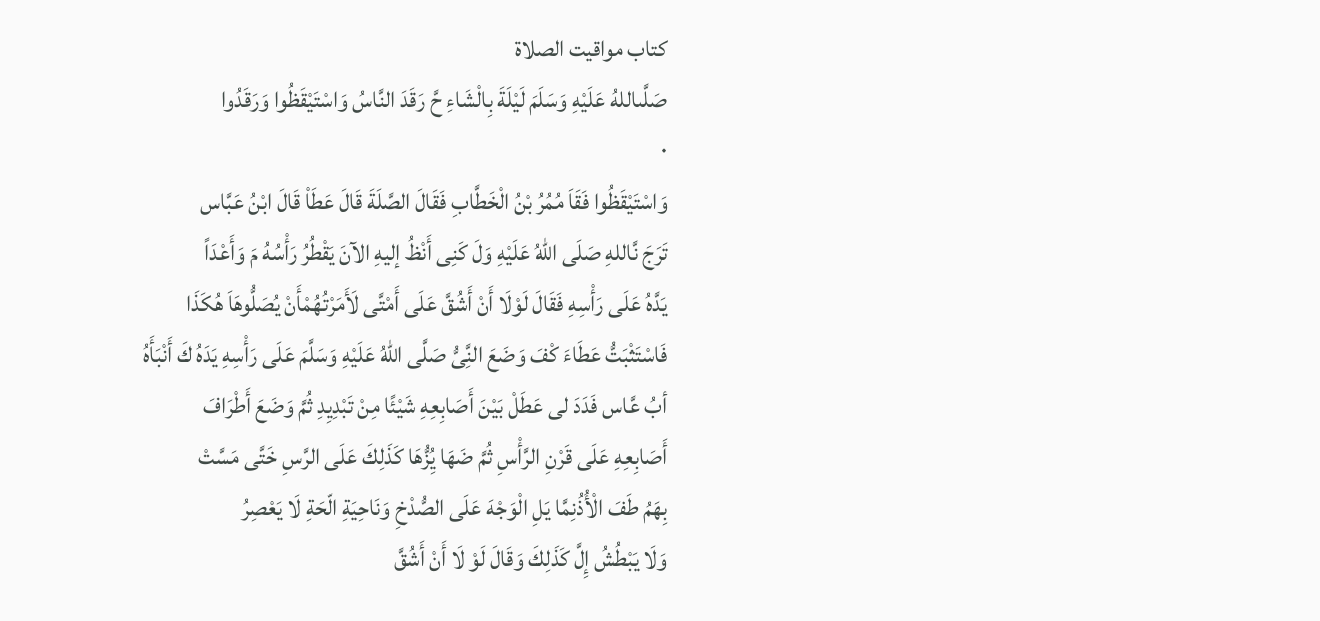كتاب مواقيت الصلاة
صَلَّىاللهُ عَلَيْهِ وَسَلَمَ لَيْلَةَ بِالْشَاءِ حَّ رَقَدَ النَّاسُ وَاسْتَيْقَظُوا وَرَقَدُوا
٠
وَاسْتَيْقَظُوا فَقَاَ مُمُرُ بْنُ الْخَطَّابِ فَقَالَ الصَّلَةَ قَالَ عَطَاْ قَالَ ابْنُ عَبَّاس
تَرَجَ نَّاللهِ صَلَى اللهُ عَلَيْهِ وَلَ كَنِى أَنْظُ إليهِ الآنَ يَقْطُرُ رَأْسُهُ مَ وَأَعْدَاً
يَدَّهُ عَلَى رَأْسِهِ فَقَالَ لَوْلَا أَنْ أَشُقَّ عَلَى أَمْتَّى لَأَمَرْتُهُمْأَنْ يُصَلُّوهَاَ هُكَذَا
فَاسْتَثْبَتُّ عَطَاءَ كْفَ وَضَعَ النَِّىُّ صَلَّى اللهُ عَلَيْهِ وَسَلَّمَ عَلَى رَأْسِهِ يَدَهُ كَ أَنْبَأَهُ
أبُ عَّاس فَدَدَ لى عَطَلْ بَيْنَ أَصَابِعِهِ شَيْئًا مِنْ تَبْدِيِدِ ثُمَّ وَضَعَ أَطْرَافَ
أَصَابِعِهِ عَلَى قَرْنِ الرَّأْسِ ثُمَّ ضَهَا يُِزُّهَا كَذَلِكَ عَلَى الرَّسِ خَتَّى مَسَّتْ
بِهَمُ طَفَ الْأُذُنِمَّا يَلِ الْوَجْهَ عَلَى الصُّدْخِ وَنَاحِيَةِ الّحَةِ لَا يَعْصِرُ
وَلَا يَبْطُشُ إِلَّ كَذَلِكَ وَقَالَ لَوْ لَا أَنْ أَشُقَّ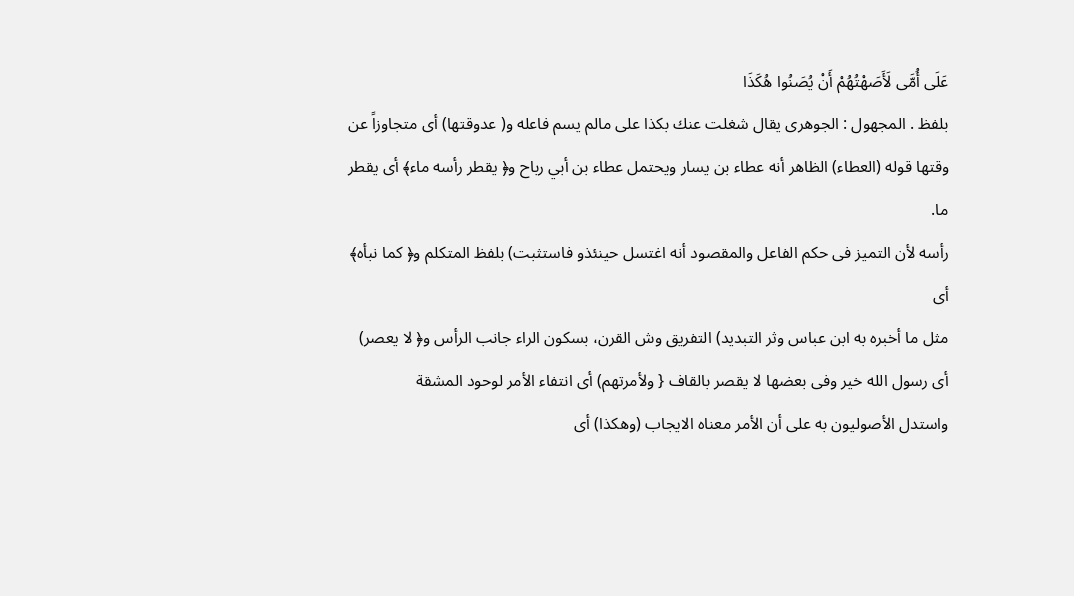عَلَى أُمَّى لَأَصَهْتُهُمْ أَنْ يُصَنُوا هُكَذَا
بلفظ . المجهول : الجوهرى يقال شغلت عنك بكذا على مالم يسم فاعله و( عدوقتها) أى متجاوزاً عن
وقتها قوله (العطاء) الظاهر أنه عطاء بن يسار ويحتمل عطاء بن أبي رباح و﴿ يقطر رأسه ماء﴾ أى يقطر ما.
رأسه لأن التميز فى حكم الفاعل والمقصود أنه اغتسل حينئذو فاستثبت) بلفظ المتكلم و﴿ كما نبأه﴾ أى
مثل ما أخبره به ابن عباس وثر التبديد) التفريق وش القرن، بسكون الراء جانب الرأس و﴿ لا يعصر)
أى رسول الله خير وفى بعضها لا يقصر بالقاف { ولأمرتهم) أى انتفاء الأمر لوحود المشقة
واستدل الأصوليون به على أن الأمر معناه الايجاب (وهكذا) أى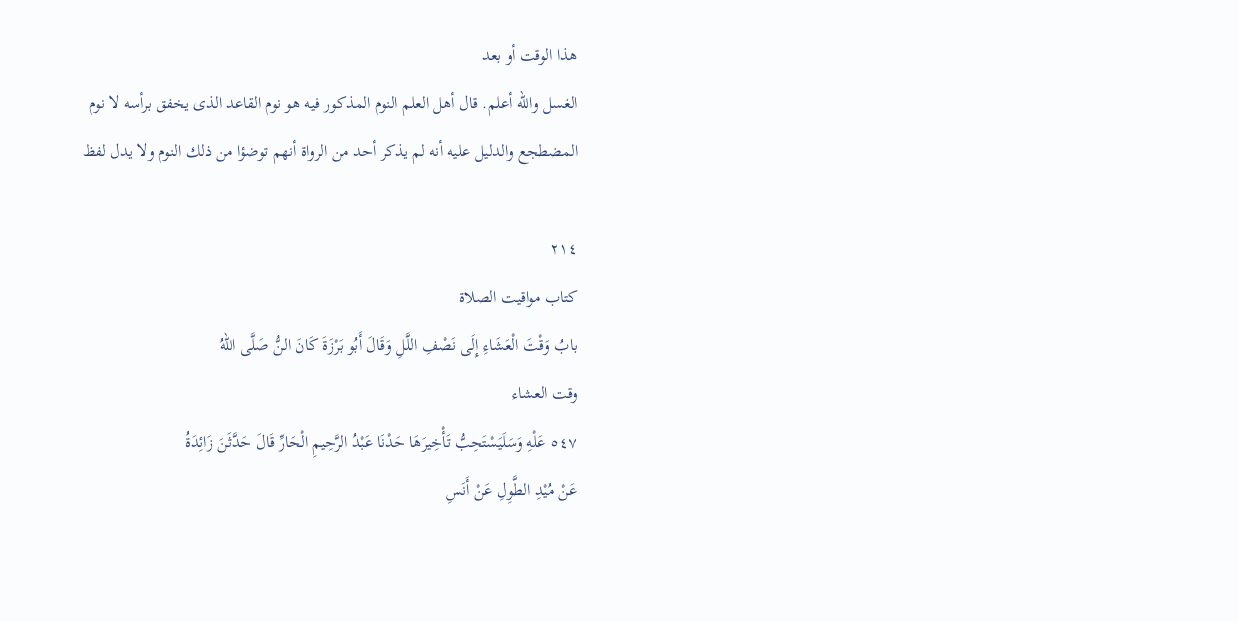هذا الوقت أو بعد
الغسل والله أعلم. قال أهل العلم النوم المذكور فيه هو نوم القاعد الذى يخفق برأسه لا نوم
المضطجع والدليل عليه أنه لم يذكر أحد من الرواة أنهم توضؤا من ذلك النوم ولا يدل لفظ

٢١٤
كتاب مواقيت الصلاة
بابُ وَقْتَ الْعَشَاءِ إِلَى نَصْفِ اللَّلِ وَقَالَ أَبُو بَرْزَةَ كَانَ النُّ صَلَّى اللهُ
وقت العشاء
٥٤٧ عَلْهِ وَسَلَيَسْتَحِبُّ تَأْخِيرَهَا حَدْنَا عَبْدُ الرَّحِيمِ الْحَارِّ قَالَ حَدَّثَنَ زَائِدَةُ
عَنْ مُيْدِ الطَّوِلِ عَنْ أَنَسِ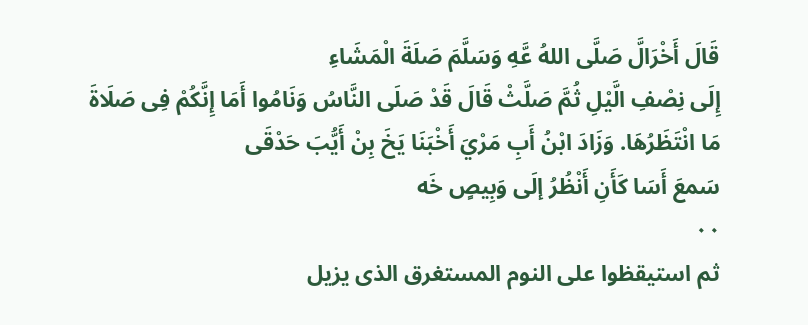قَالَ أَخْرَالَّ صَلَّى اللهُ عَّهِ وَسَلَّمَ صَلَةَ الْمَشَاءِ
إِلَى نِصْفِ الَّيْلِ ثُمَّ صَلَّثْ قَالَ قَدْ صَلَى النَّاسُ وَنَامُوا أَمَا إِنَّكُمْ فِى صَلَاةَ
مَا انْتَظَرُهَا. وَزَادَ ابْنُ أَبِ مَرْيَ أَخْبَنَا يَخَ بِنْ أَيُّبَ حَدْقَى
سَمعَ أَسَا كَأَنِ أَنْظُرُ إلَى وَبِيصٍ خَه
٠٠
ثم استيقظوا على النوم المستغرق الذى يزيل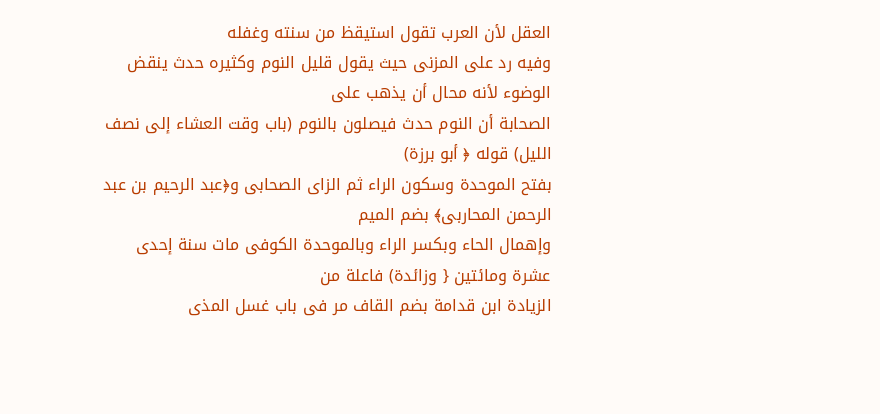العقل لأن العرب تقول استيقظ من سنته وغفله
وفيه رد على المزنى حيث يقول قليل النوم وكثيره حدث ينقض الوضوء لأنه محال أن يذهب على
الصحابة أن النوم حدث فيصلون بالنوم (باب وقت العشاء إلى نصف الليل) قوله ﴿ أبو برزة)
بفتح الموحدة وسكون الراء ثم الزاى الصحابى و﴿عبد الرحيم بن عبد الرحمن المحاربى﴾ بضم الميم
وإهمال الحاء وبكسر الراء وبالموحدة الكوفى مات سنة إحدى عشرة ومائتين { وزائدة) فاعلة من
الزيادة ابن قدامة بضم القاف مر فى باب غسل المذى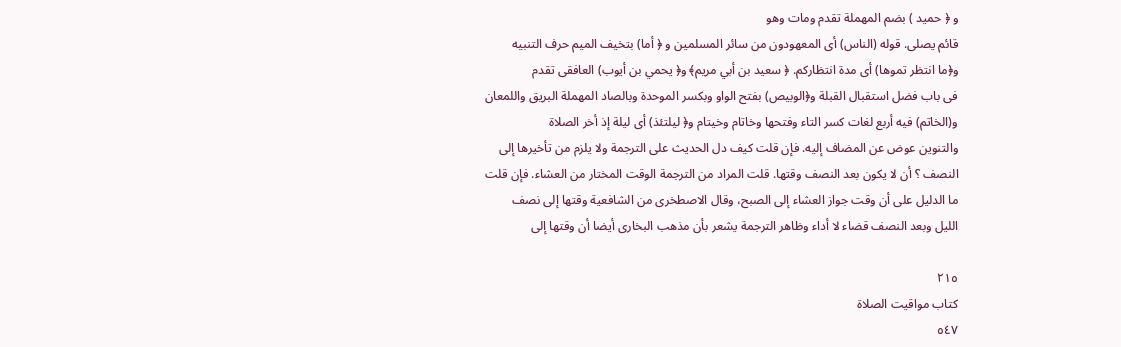و ﴿ حميد ) بضم المهملة تقدم ومات وهو
قائم يصلى. قوله (الناس) أى المعهودون من سائر المسلمين و ﴿ أما) بتخيف الميم حرف التنبيه
و﴿ما انتظر تموها) أى مدة انتظاركم. ﴿ سعيد بن أبي مريم﴾ و﴿ يحمي بن أيوب) العافقى تقدم
فى باب فضل استقبال القبلة و﴿الوبيص) بفتح الواو وبكسر الموحدة وبالصاد المهملة البريق واللمعان
و(الخاتم) فيه أربع لغات كسر التاء وفتحها وخاتام وخيتام و﴿ ليلتئذ) أى ليلة إذ أخر الصلاة
والتنوين عوض عن المضاف إليه. فإن قلت كيف دل الحديث على الترجمة ولا يلزم من تأخيرها إلى
النصف ؟ أن لا يكون بعد النصف وقتها. قلت المراد من الترجمة الوقت المختار من العشاء. فإن قلت
ما الدليل على أن وقت جواز العشاء إلى الصبح، وقال الاصطخرى من الشافعية وقتها إلى نصف
الليل وبعد النصف قضاء لا أداء وظاهر الترجمة يشعر بأن مذهب البخارى أيضا أن وقتها إلى

٢١٥
كتاب مواقيت الصلاة
٥٤٧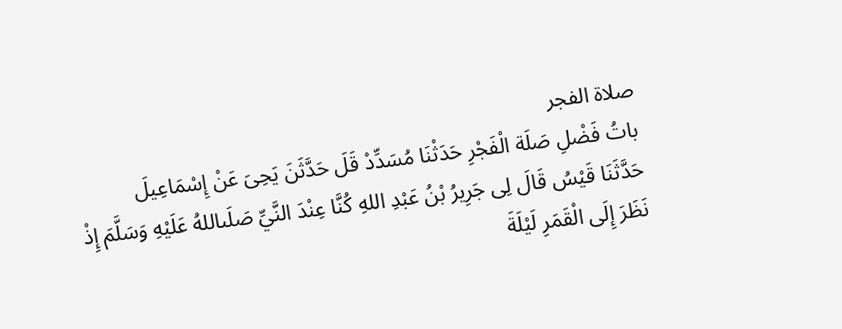صلاة الفجر
باتُ فَضْلِ صَلَة الْفَجْرِ حَدَثْنَا مُسَدِّدْ قَلَ حَدَّثَنَ يَحِىَ عَنْ إِسْمَاعِيلَ
حَدَّثَنَا قَيْسُ قَالَ لِى جَرِيرُ بْنُ عَبْدِ اللهِ كُنَّا عِنْدَ النَّيِّ صَلَىاللهُ عَلَيْهِ وَسَلَّمَ إِذْ
نَظَرَ إِلَى الْقَمَرِ لَيْلَةَ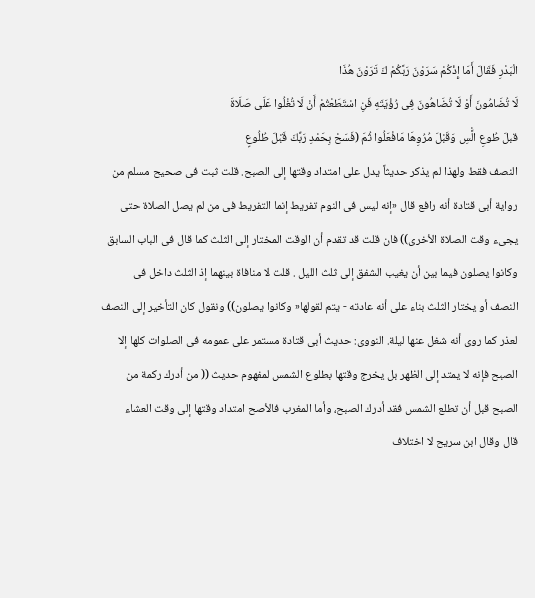الْبَدْرِ فَقَالَ أَمَا إِذْكُمْ سَرَوْنَ رَبَّكُمْ كَ تَرَوْنَ هُذَا
لَا تُضَامُونَ أَوْ لَا تُضَاهُونَ فِى رُؤْيَتَهِ فَنِ اسْتَطَعْتُمْ أَنْ لَا تُغْلُوا عَلَى صَلَاةَ
قبلَ طُوعِ الَّْسِ وَقَبْلَ مُرُوِهَا مَافْعَلُوا ثُمَ (فَسَحْ بِحَمْدِ رَبِّكَ قَبْلَ طُلُوعٍ
النصف فقط ولهذا لم يذكر حديثاً يدل على امتداد وقتها إلى الصبح. قلت ثبت فى صحيح مسلم من
رواية أبى قتادة أنه رافع قال «إنه ليس فى النوم تفريط إنما التفريط فى من لم يصل الصلاة حتى
يجىء وقت الصلاة الأخرى)) فان قلت قد تقدم أن الوقت المختار إلى الثلث كما قال فى الباب السابق
وكانوا يصلون فيما بين أن يغيب الشفق إلى ثلث الليل . قلت لا منافاة بينهما إذ الثلث داخل فى
النصف أو يختار الثلث بناء على أنه عادته - يتم لقولها« وكانوا يصلون)) ونقول كان التأخير إلى النصف
لعذر كما روى أنه شغل عنها ليلة. النووى: حديث أبى قتادة مستمر على عمومه فى الصلوات كلها إلا
الصبح فإنه لا يمتد إلى الظهر بل يخرج وقتها بطلوع الشمس لمفهوم حديث (( من أدرك ركمة من
الصبح قبل أن تطلع الشمس فقد أدرك الصبح، وأما المغرب فالأصح امتداد وقتها إلى وقت العشاء
قال وقال ابن سريح لا اختلاف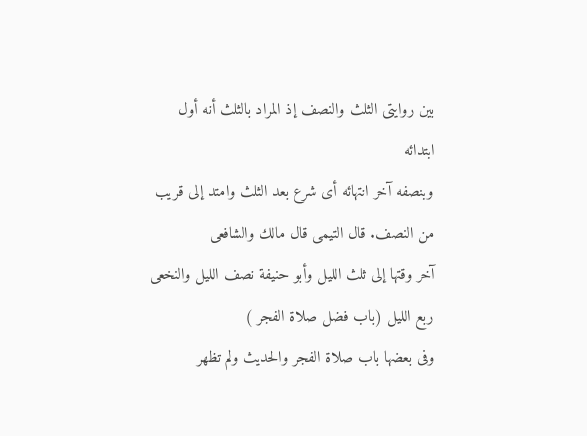بين روايتى الثلث والنصف إذ المراد بالثلث أنه أول ابتدائه
وبنصفه آخر انتهائه أى شرع بعد الثلث وامتد إلى قريب من النصف. قال التيمى قال مالك والشافعى
آخر وقتها إلى ثلث الليل وأبو حنيفة نصف الليل والنخعى ربع الليل (باب فضل صلاة الفجر )
وفى بعضها باب صلاة الفجر والحديث ولم تظهر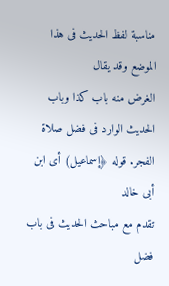مناسبة لفظ الحديث فى هذا الموضع وقد يقال
الغرض منه باب كذا وباب الحديث الوارد فى فضل صلاة الفجر. قوله ﴿إسماعيل) أى ابن أبى خالد
تقدم مع مباحث الحديث فى باب فضل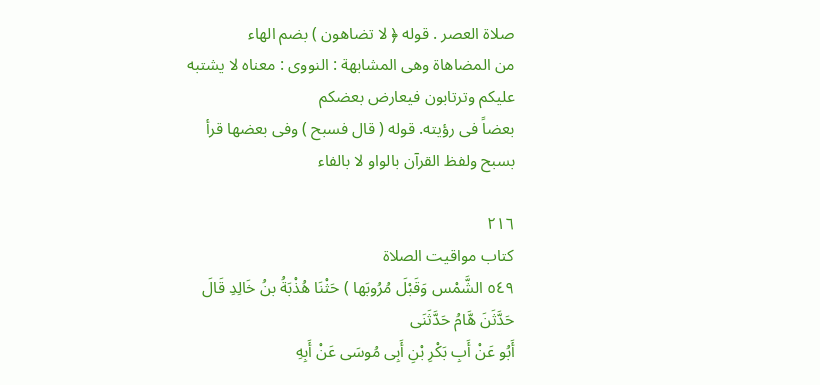صلاة العصر . قوله ﴿ لا تضاهون ) بضم الهاء
من المضاهاة وهى المشابهة : النووى : معناه لا يشتبه عليكم وترتابون فيعارض بعضكم
بعضاً فى رؤيته. قوله ( قال فسبح ) وفى بعضها قرأ بسبح ولفظ القرآن بالواو لا بالفاء

٢١٦
كتاب مواقيت الصلاة
٥٤٩ الشَّمْس وَقَبْلَ مُرُوبَها ) حَثْنَا هُذْبَةُ بنُ خَالِدِ قَالَ حَدَّثَنَ هَّامُ حَدَّثَنَى
أَبُو عَنْ أَبِ بَكْرِ بْنِ أَبِى مُوسَى عَنْ أَبِهِ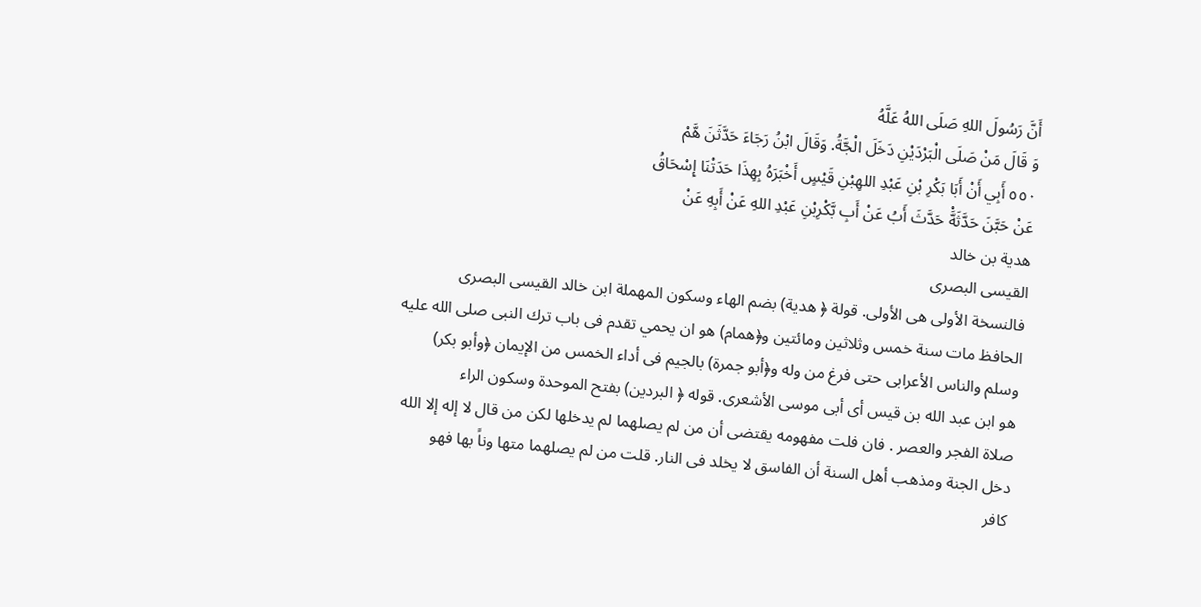أَنَّ رَسُولَ اللهِ صَلَى اللهُ عَلَّهُ
وَ قَالَ مَنْ صَلَى الْبَرْدَيْنِ دَخَلَ الْجَّةُ. وَقَالَ ابْنُ رَجَاءَ حَدَّثَنَ هَّمْ
٥٥٠ أَبِي أَنْ أَبَا بَكْرِ بْنِ عَبْدِ اللهِبْنِ قَيْسٍ أَخْبَرَهُ بِهِذَا حَدَتْنَا إِسْحَاقُ
عَنْ حَبَّنَ حَدَّثَهَّْ حَدَّثَ أَبُ عَنْ أَبِ بَّكْرِبْنِ عَبْدِ اللهِ عَنْ أَبِهِ عَنْ
هدية بن خالد
القيسى البصرى
فالنسخة الأولى هى الأولى. قولة ﴿ هدية) بضم الهاء وسكون المهملة ابن خالد القيسى البصرى
الحافظ مات سنة خمس وثلاثين ومائتين و﴿همام) هو ان يحمي تقدم فى باب ترك النبى صلى الله عليه
وسلم والناس الأعرابى حتى فرغ من وله و﴿أبو جمرة) بالجيم فى أداء الخمس من الإيمان ﴿وأبو بكر)
هو ابن عبد الله بن قيس أى أبى موسى الأشعرى. قوله ﴿ البردين) بفتح الموحدة وسكون الراء
صلاة الفجر والعصر . فان فلت مفهومه يقتضى أن من لم يصلهما لم يدخلها لكن من قال لا إله إلا الله
دخل الجنة ومذهب أهل السنة أن الفاسق لا يخلد فى النار. قلت من لم يصلهما متها وناً بها فهو
كافر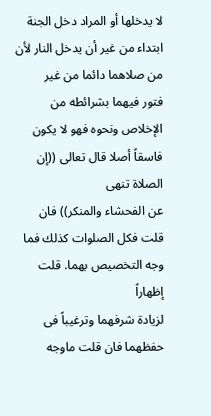لا يدخلها أو المراد دخل الجنة ابتداء من غير أن يدخل النار لأن من صلاهما دائما من غير
فتور فيهما بشرائطه من الإخلاص ونحوه فهو لا يكون فاسقاً أصلا قال تعالى ((إن الصلاة تنهى
عن الفحشاء والمنكر)) فان قلت فكل الصلوات كذلك فما وجه التخصيص بهما. قلت إظهاراً
لزيادة شرفهما وترغيباً فى حفظهما فان قلت ماوجه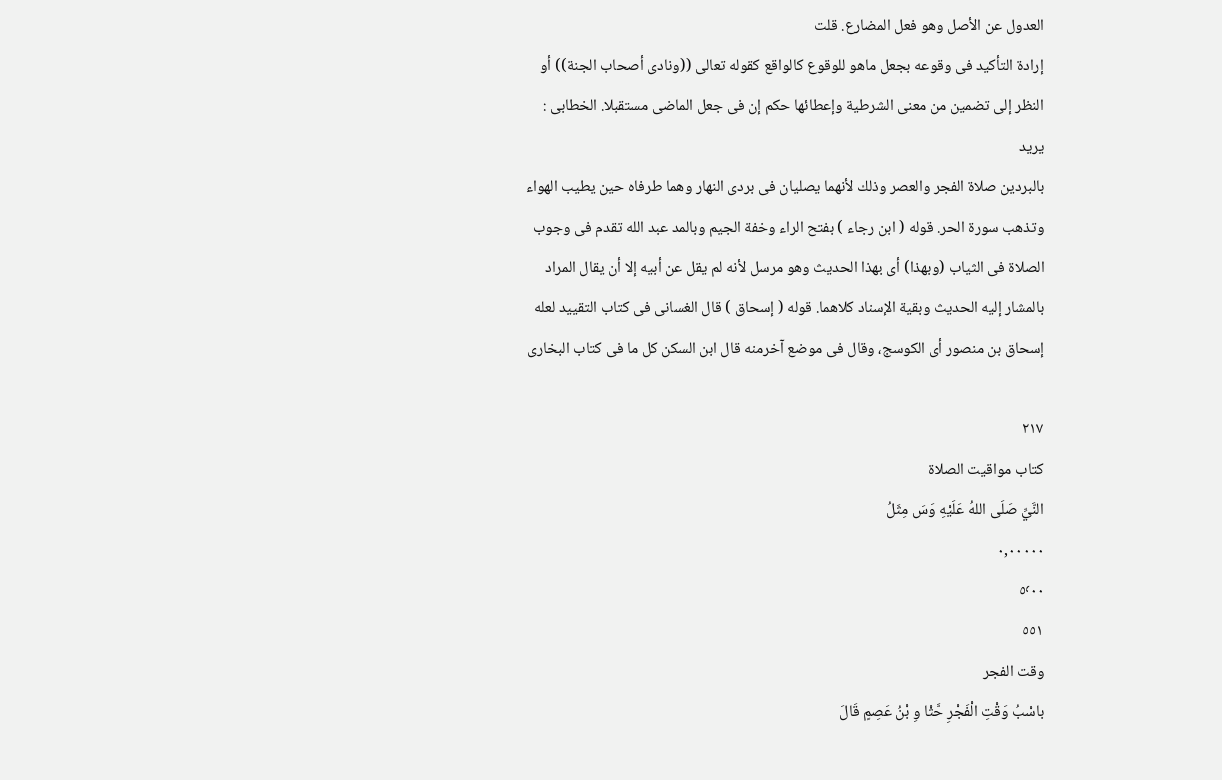العدول عن الأصل وهو فعل المضارع. قلت
إرادة التأكيد فى وقوعه بجعل ماهو للوقوع كالواقع كقوله تعالى ((ونادى أصحاب الجنة)) أو
النظر إلى تضمين من معنى الشرطية وإعطائها حكم إن فى جعل الماضى مستقبلا. الخطابى : يريد
بالبردين صلاة الفجر والعصر وذلك لأنهما يصليان فى بردى النهار وهما طرفاه حين يطيب الهواء
وتذهب سورة الحر. قوله ( ابن رجاء ) بفتح الراء وخفة الجيم وبالمد عبد الله تقدم فى وجوب
الصلاة فى الثياب (وبهذا) أى بهذا الحديث وهو مرسل لأنه لم يقل عن أبيه إلا أن يقال المراد
بالمشار إليه الحديث وبقية الإسناد كلاهما. قوله ( إسحاق ) قال الغسانى فى كتاب التقييد لعله
إسحاق بن منصور أى الكوسج، وقال فى موضع آخرمنه قال ابن السكن كل ما فى كتاب البخارى

٢١٧
كتاب مواقيت الصلاة
النَّيِّ صَلَى اللهُ عَلَيْهِ وَسَ مِثَلُ
٠,٠٠٠٠٠
٥٬٠٠
٥٥١
وقت الفجر
باسْبُ وَقْتِ الْفَجْرِ حَّثْا وِ بْنُ عَصِمٍ قَالَ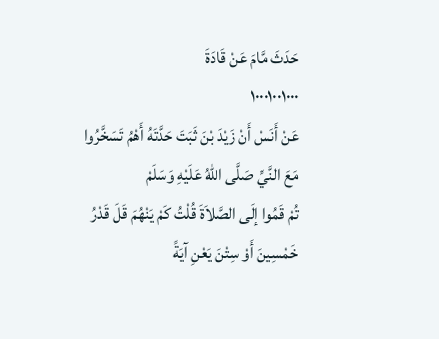حَدَثَ مَّامَ عَنْ قَادَةَ
١٠٠٠١٠٠١٠٠٠
عَنْ أَنَسْ أَنْ زَيْدَ بْنَ ثَبَتَ حَدَّتَهُ أَهْمُ تَسَخَّرُوا مَعَ النَّيِّ صَلَّى اللهُ عَلَيْهِ وَسَلَمْ
تُمْ قَمُوا إلَى الصَّلاَةَ قُلْتُ كَمْ يَنْهُمَ قَلَ قَدْرُ خَمْسِينَ أَوْ سِتْنَ يَعْنِ آيَةً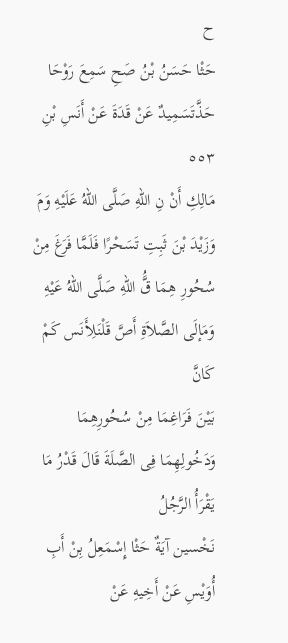ح
حَثْا حَسَنُ بْنُ صَحِ سَمِعَ رَوْحَا حَذَّتَسَمِيدٌ عَنْ قَدَةَ عَنْ أَنَسِ بْنِ ٥٥٣
مَالِكِ أَنْ نِ اللهِ صَلَّى اللهُ عَلَيْهِ وَمَ وَزَيْدَ بْنَ ثَبِتِ تَسَحْرًا فَلَمَّا فَرَغَ مِنْ
سُحُورِ هِمَا قَُّ اللهِ صَلَّى اللهُ عَيْهِ وَمَإلَى الصَّلاَةِ أَصَّ قَلْنَلِأَنَس كَمْ كَانَّ
بَيْنَ فَرَاغِمَا مِنْ سُحُورِهِمَا وَدَخُولِهِمَا فِى الصَّلَةَ قَالَ قَدْرُ مَا يَقْرَأُ الرَّجُلُ
نَخْسين آيَةٌ حَثْا إِسْمَعِلُ بِنْ أَبِ أُوَيْسِ عَنْ أَخِيهِ عَنْ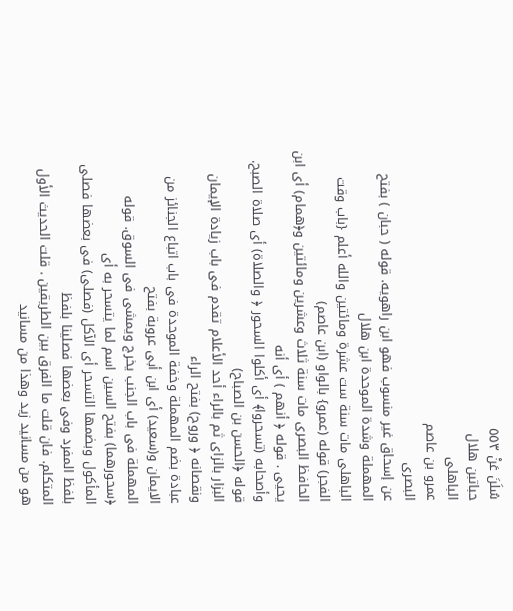سُلَنَ عَنْ ٥٥٣
حباتبن هلال
الباهلى
عمرو بن عاصم
البصرى
عن إسحاق غير منسوب فهو ابن راهويه. قوله ( حبان ) بفتح المهملة وشدة الموحدة ابن هلال
الباهلى مات سنة ست عشرة ومائتين والله أعلم {باب وقت الفجر) قوله (عمرو} بالواو (ابن عاصم)
الحافظ البصرى مات سنة ثلاث وعشرين ومائتين و﴿همام) أى ابن يحيى . قوله ﴿ أنهم ) أى أنه
وأصحابه (تسحروا﴾ أى أكلوا السحور ﴿ والصلاة) أى صلاة الصبح. قوله ﴿الحسن بن الصباح)
البزار بالزاى ثم بالراء أحد الأعلام تقدم فى باب زيادة الإيمان ونقصانه ﴿ وروح) بفتح الراء
عبادة بضم المهملة وخفة الموحدة فى باب اتباع الجنائز من الايمان و(سعيد) أى ابن أبى عروبة بفتح
المهملة فى باب الجنب يخرج ويمشى فى السوق. قوله ﴿سحورهما) بفتح السين اسم لما يتسحر به أى
المأكول وبضمها التسحر أى الآكل (فصلى) فى بعضها فصلى بلفظ المفرد وفى بعضها فصلينا بلفظ
المتكلم. فان قلت ما الفرق بين الطريقين . قلت الحديث الأول هو من مسانيد زيد وهذا من مسانيد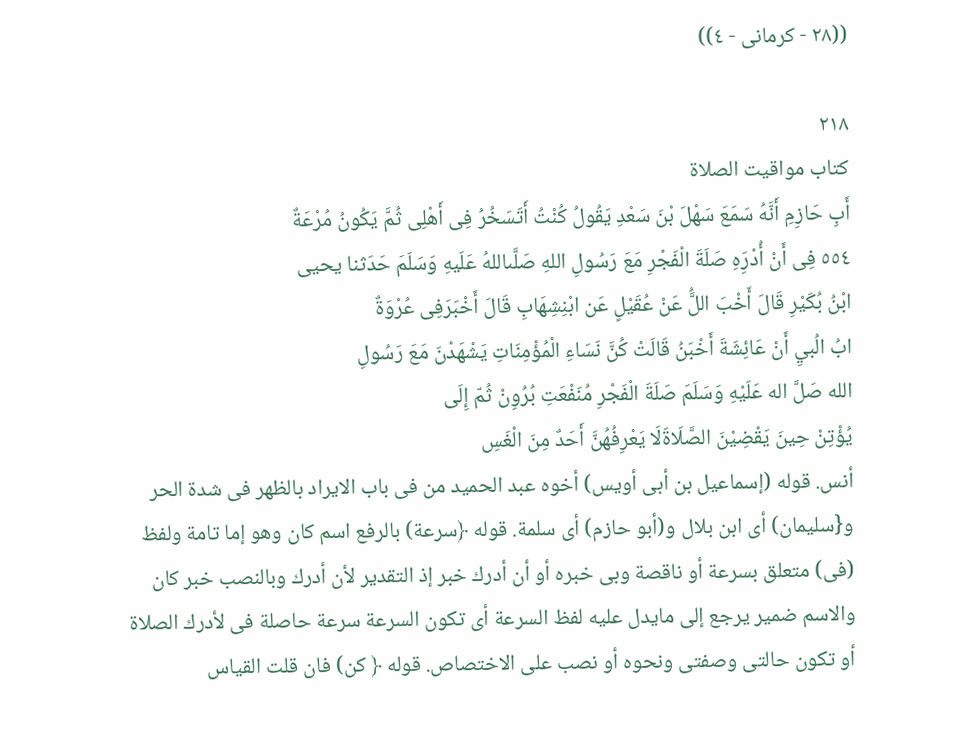((٢٨ - كرمانى - ٤))

٢١٨
كتاب مواقيت الصلاة
أَبِ حَازِمِ أَنَّهُ سَمَعَ سَهْلَ بْنَ سَعْدِ يَقُولُ كُنْتُ أَتَسَخُرُ فِى أَهْلِى ثُمَّ يَكُونُ مُرْعَةٌ
٥٥٤ فِى أَنْ أُدْرَِهِ صَلَةَ الْفَجْرِ مَعَ رَسُولِ اللهِ صَلَّىاللهُ عَلَيهِ وَسَلَمَ حَدَثنا يحيى
ابْنُ بُكَيْرِ قَالَ أَخْبَ اللَُّ عَنْ عُقَيْلٍ عَن ابْنِشِهَابِ قَالَ أَخْبَرَفِى عُرْوَةٌ
ابُ الُبيِ أَنْ عَائِشَةَ أَخْبَنُ قَالَتْ كُنَّ نَسَاءِ الْمُؤْمِنَاتِ يَشْهَدْنَ مَعَ رَسُولِ
الله صَلَّ اله عَلَيْهِ وَسَلَمَ صَلَةَ الْفَجْرِ مُنَفْعَتِ بُرُوِنْ ثُمّ إِلَى
يُؤْتِنْ حِينَ يَقْضِيْنَ الصَّلَاةَلَا يَعْرِفُهُنَّ أَحَدٌ مِنَ الْغَسِ
أنس. قوله (إسماعيل بن أبى أويس) أخوه عبد الحميد من فى باب الايراد بالظهر فى شدة الحر
و{سليمان) أى ابن بلال و(أبو حازم) أى سلمة. قوله ﴿سرعة) بالرفع اسم كان وهو إما تامة ولفظ
(فى) متعلق بسرعة أو ناقصة وبى خبره أو أن أدرك خبر إذ التقدير لأن أدرك وبالنصب خبر كان
والاسم ضمير يرجع إلى مايدل عليه لفظ السرعة أى تكون السرعة سرعة حاصلة فى لأدرك الصلاة
أو تكون حالتى وصفتى ونحوه أو نصب على الاختصاص. قوله ﴿ كن) فان قلت القياس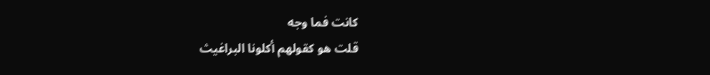كانت فما وجه
قلت هو كقولهم أكلونا البراغيث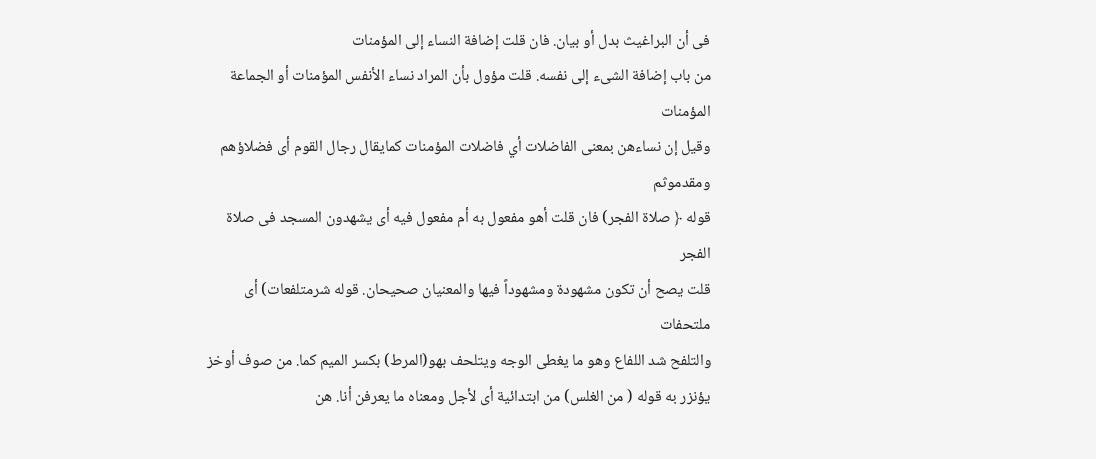فى أن البراغيث بدل أو بيان. فان قلت إضافة النساء إلى المؤمنات
من باب إضافة الشىء إلى نفسه. قلت مؤول بأن المراد نساء الأنفس المؤمنات أو الجماعة المؤمنات
وقيل إن نساءهن بمعنى الفاضلات أي فاضلات المؤمنات كمايقال رجال القوم أى فضلاؤهم ومقدموثم
قوله ﴿ صلاة الفجر) فان قلت أهو مفعول به أم مفعول فيه أى يشهدون المسجد فى صلاة الفجر
قلت يصح أن تكون مشهودة ومشهوداً فيها والمعنيان صحيحان. قوله شرمتلفعات) أى ملتحفات
والتلفح شد اللفاع وهو ما يغطى الوجه ويتلحف بهو(المرط) بكسر الميم كما. من صوف أوخز
يؤنزر به قوله ( من الغلس) من ابتدائية أى لأجل ومعناه ما يعرفن أنا. هن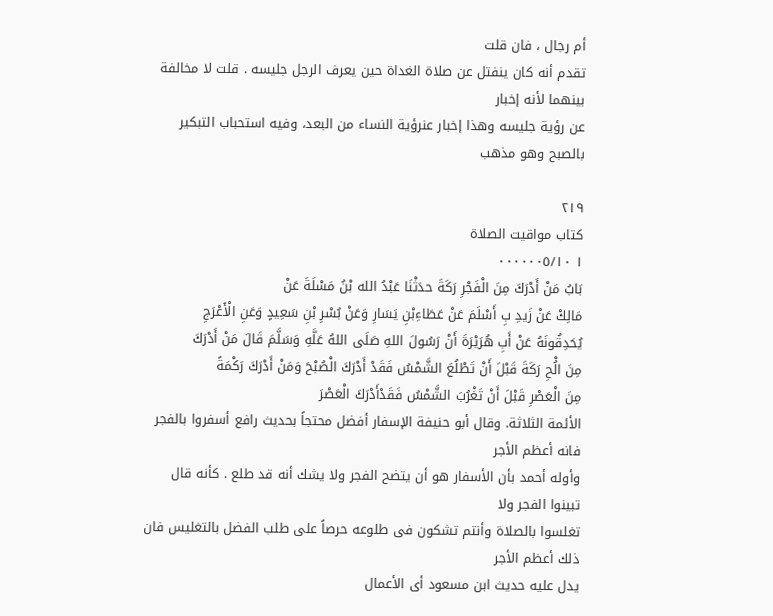أم رجال ، فان قلت
تقدم أنه كان ينفتل عن صلاة الغداة حين يعرف الرجل جليسه . قلت لا مخالفة بينهما لأنه إخبار
عن رؤية جليسه وهذا إخبار عنرؤية النساء من البعد، وفيه استحباب التبكير بالصبح وهو مذهب

٢١٩
كتاب مواقيت الصلاة
١ ٠٠٠٠٠٠٥/١٠
بَابُ مَنْ أَدْرَكَ مِنَ الْفَجْرِ رَكَةَ حدَثْنَا عَبْدُ الله بْنُ مَسْلَةَ عَنْ
مَالِكْ عَنْ زَيدِ بِ أَسْلَمَ عَنْ عَطَاءِبْنِ يَسَارِ وَعَنْ بُسْرِ بْنِ سَعِيدٍ وَعَنِ الْأَعْرَجِ
يُحَدِقُونَهُ عَنْ أَبِ هُرَيْرَةَ أَنْ رَسُولَ اللهِ صَلَى اللهُ عَلَّهِ وَسَلَّمَ قَالَ مَنْ أَدْرَكَ
مِنَ الُْحِ رَكَةَ قَبْلَ أَنْ تَطْلُعَ الشَّمْسُ فَقَدْ أَدْرَكَ الْصُبْحَ وَمَنْ أَدْرَكَ رَكْمَةً
مِنَ الْعَصْرِ قَبْلَ أَنْ تَغْرُبَ الشَّمْسُ فَقَدْأَدْرَكَ الْعَصْرَ
الأئمة الثلاثة. وقال أبو حنيفة الإسفار أفضل محتجاً بحديث رافع أسفروا بالفجر فانه أعظم الأجر
وأوله أحمد بأن الأسفار هو أن يتضح الفجر ولا يشك أنه قد طلع . كأنه قال تبينوا الفجر ولا
تغلسوا بالصلاة وأنتم تشكون فى طلوعه حرصاً على طلب الفضل بالتغليس فان ذلك أعظم الأجر
يدل عليه حديث ابن مسعود أى الأعمال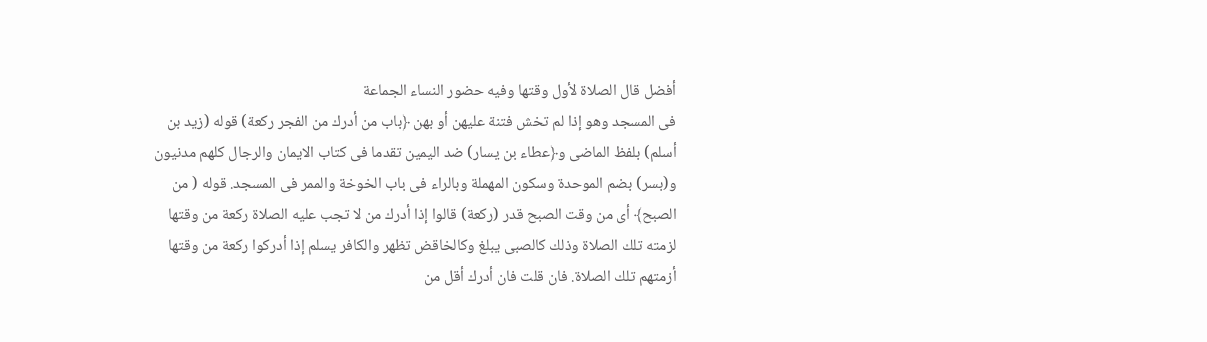أفضل قال الصلاة لأول وقتها وفيه حضور النساء الجماعة
فى المسجد وهو إذا لم تخش فتنة عليهن أو بهن ﴿باب من أدرك من الفجر ركعة) قوله (زيد بن
أسلم) بلفظ الماضى و﴿عطاء بن يسار) ضد اليمين تقدما فى كتاب الايمان والرجال كلهم مدنيون
و(بسر) بضم الموحدة وسكون المهملة وبالراء فى باب الخوخة والممر فى المسجد. قوله ( من
الصبح﴾ أى من وقت الصبح قدر (ركعة) قالوا إذا أدرك من لا تجب عليه الصلاة ركعة من وقتها
لزمته تلك الصلاة وذلك كالصبى يبلغ وكالخاقض تظهر والكافر يسلم إذا أدركوا ركعة من وقتها
أزمتهم تلك الصلاة. فان قلت فان أدرك أقل من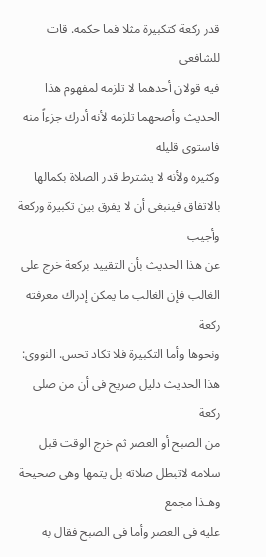قدر ركعة كتكبيرة مثلا فما حكمه. قات للشافعى
فيه قولان أحدهما لا تلزمه لمفهوم هذا الحديث وأصحهما تلزمه لأنه أدرك جزءاً منه فاستوى قليله
وكثيره ولأنه لا يشترط قدر الصلاة بكمالها بالاتفاق فينبغى أن لا يفرق بين تكبيرة وركعة وأجيب
عن هذا الحديث بأن التقييد بركعة خرج على الغالب فإن الغالب ما يمكن إدراك معرفته ركعة
ونحوها وأما التكبيرة فلا تكاد تحس. النووى: هذا الحديث دليل صريح فى أن من صلى ركعة
من الصبح أو العصر ثم خرج الوقت قبل سلامه لاتبطل صلاته بل يتمها وهى صحيحة وهـذا مجمع
عليه فى العصر وأما فى الصبح فقال به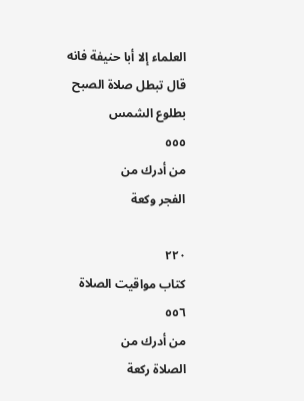العلماء إلا أبا حنيفة فانه قال تبطل صلاة الصبح بطلوع الشمس
٥٥٥
من أدرك من
الفجر وكعة

٢٢٠
كتاب مواقيت الصلاة
٥٥٦
من أدرك من
الصلاة ركعة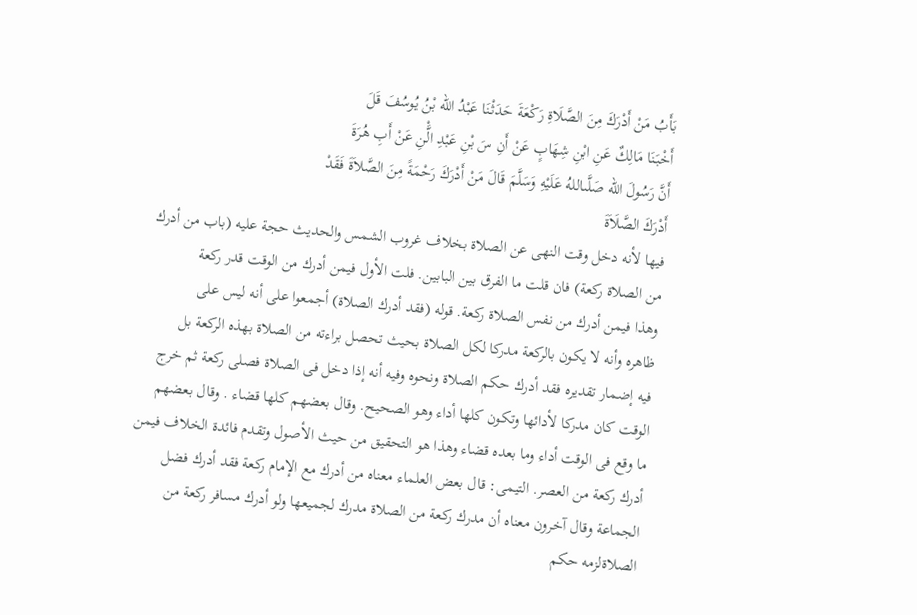بَأَبُ مَنْ أَدْرَكَ مِنَ الصَّلَاةِ رَكْعَةَ حَدَثْنَا عَبْدُ الله بْنُ يُوسُفَ قَلَ
أَخْبَنَا مَالِكٌ عَنِ ابْنِ شِهَابٍ عَنْ أَنِ سَ بْنِ عَبْدِ الَّْنِ عَنْ أَبِ هُرَةَ
أَنَّ رَسُولَ الله صَلَّىاللهُ عَلَيْهِ وَسَلَّمَ قَالَ مَنْ أَدْرَكَ رَحْمَةً مِنَ الصَّلاَةَ فَقَدْ
أَدْرَكَ الصَّلَاَةَ
فيها لأنه دخل وقت النهى عن الصلاة بخلاف غروب الشمس والحديث حجة عليه (باب من أدرك
من الصلاة ركعة) فان قلت ما الفرق بين البابين. فلت الأول فيمن أدرك من الوقت قدر ركعة
وهذا فيمن أدرك من نفس الصلاة ركعة. قوله (فقد أدرك الصلاة) أجمعوا على أنه ليس على
ظاهره وأنه لا يكون بالركعة مدركا لكل الصلاة بحيث تحصل براءته من الصلاة بهذه الركعة بل
فيه إضمار تقديره فقد أدرك حكم الصلاة ونحوه وفيه أنه إذا دخل فى الصلاة فصلى ركعة ثم خرج
الوقت كان مدركا لأدائها وتكون كلها أداء وهو الصحيح. وقال بعضهم كلها قضاء . وقال بعضهم
ما وقع فى الوقت أداء وما بعده قضاء وهذا هو التحقيق من حيث الأصول وتقدم فائدة الخلاف فيمن
أدرك ركعة من العصر. التيمى: قال بعض العلماء معناه من أدرك مع الإمام ركعة فقد أدرك فضل
الجماعة وقال آخرون معناه أن مدرك ركعة من الصلاة مدرك لجميعها ولو أدرك مسافر ركعة من
الصلاةلزمه حكم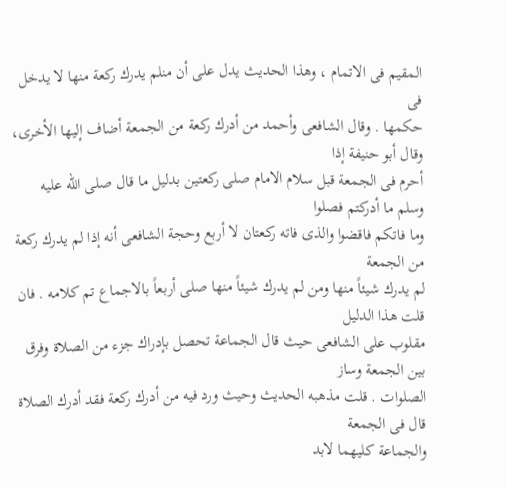المقيم فى الاتمام ، وهذا الحديث يدل على أن منلم يدرك ركعة منها لا يدخل فى
حكمها . وقال الشافعى وأحمد من أدرك ركعة من الجمعة أضاف إليها الأخرى، وقال أبو حنيفة إذا
أحرم فى الجمعة قبل سلام الامام صلى ركعتين بدليل ما قال صلى الله عليه وسلم ما أدركتم فصلوا
وما فاتكم فاقضوا والذى فاته ركعتان لا أربع وحجة الشافعى أنه إذا لم يدرك ركعة من الجمعة
لم يدرك شيئاً منها ومن لم يدرك شيئاً منها صلى أربعاً بالاجماع تم كلامه . فان قلت هذا الدليل
مقلوب على الشافعى حيث قال الجماعة تحصل بإدراك جزء من الصلاة وفرق بين الجمعة وساز
الصلوات . قلت مذهبه الحديث وحيث ورد فيه من أدرك ركعة فقد أدرك الصلاة قال فى الجمعة
والجماعة كليهما لابد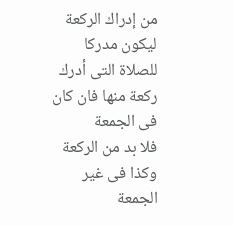من إدراك الركعة ليكون مدركا للصلاة التى أدرك ركعة منها فان كان فى الجمعة
فلا بد من الركعة وكذا فى غير الجمعة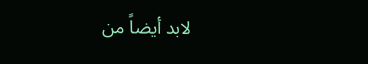لابد أيضاً من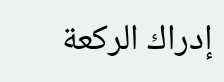إدراك الركعة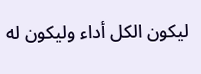ليكون الكل أداء وليكون له